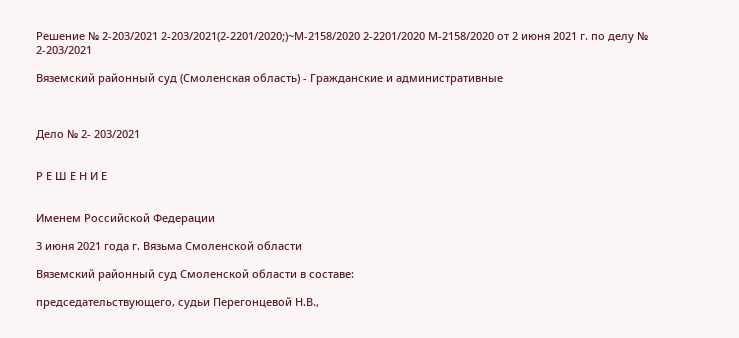Решение № 2-203/2021 2-203/2021(2-2201/2020;)~М-2158/2020 2-2201/2020 М-2158/2020 от 2 июня 2021 г. по делу № 2-203/2021

Вяземский районный суд (Смоленская область) - Гражданские и административные



Дело № 2- 203/2021


Р Е Ш Е Н И Е


Именем Российской Федерации

3 июня 2021 года г. Вязьма Смоленской области

Вяземский районный суд Смоленской области в составе:

председательствующего, судьи Перегонцевой Н.В.,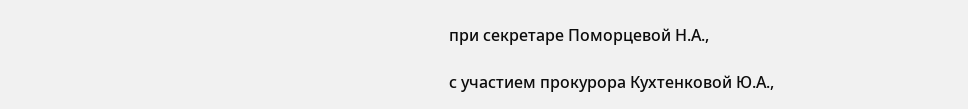при секретаре Поморцевой Н.А.,

с участием прокурора Кухтенковой Ю.А.,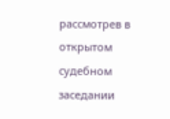рассмотрев в открытом судебном заседании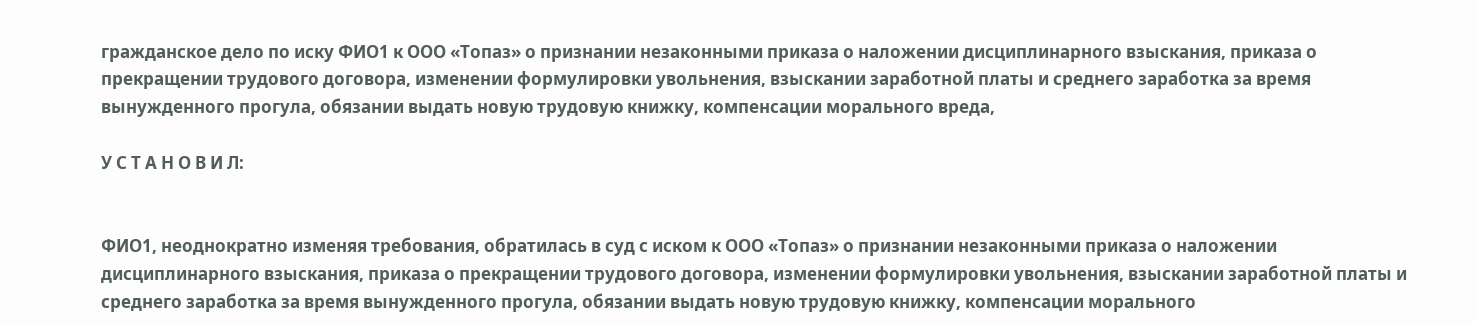гражданское дело по иску ФИО1 к ООО «Топаз» о признании незаконными приказа о наложении дисциплинарного взыскания, приказа о прекращении трудового договора, изменении формулировки увольнения, взыскании заработной платы и среднего заработка за время вынужденного прогула, обязании выдать новую трудовую книжку, компенсации морального вреда,

У С Т А Н О В И Л:


ФИО1, неоднократно изменяя требования, обратилась в суд с иском к ООО «Топаз» о признании незаконными приказа о наложении дисциплинарного взыскания, приказа о прекращении трудового договора, изменении формулировки увольнения, взыскании заработной платы и среднего заработка за время вынужденного прогула, обязании выдать новую трудовую книжку, компенсации морального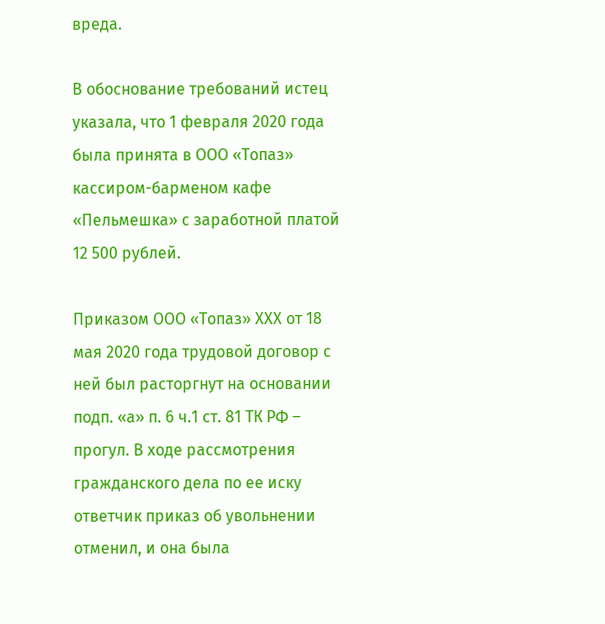вреда.

В обоснование требований истец указала, что 1 февраля 2020 года была принята в ООО «Топаз» кассиром-барменом кафе «Пельмешка» с заработной платой 12 500 рублей.

Приказом ООО «Топаз» ХХХ от 18 мая 2020 года трудовой договор с ней был расторгнут на основании подп. «а» п. 6 ч.1 ст. 81 ТК РФ – прогул. В ходе рассмотрения гражданского дела по ее иску ответчик приказ об увольнении отменил, и она была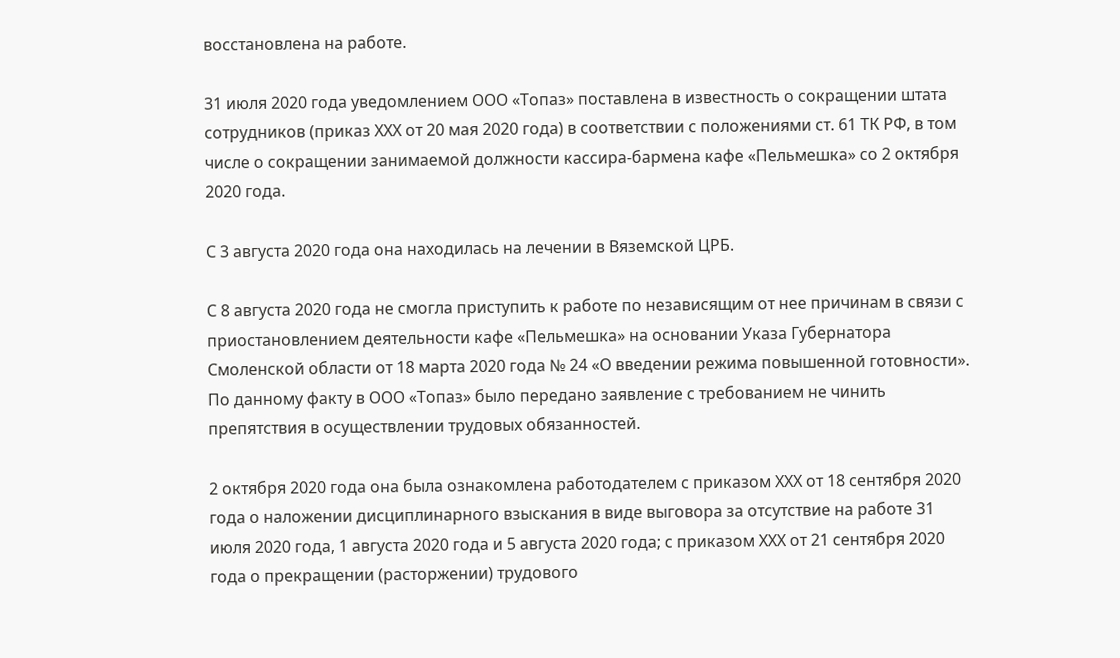восстановлена на работе.

31 июля 2020 года уведомлением ООО «Топаз» поставлена в известность о сокращении штата сотрудников (приказ ХХХ от 20 мая 2020 года) в соответствии с положениями ст. 61 ТК РФ, в том числе о сокращении занимаемой должности кассира-бармена кафе «Пельмешка» со 2 октября 2020 года.

С 3 августа 2020 года она находилась на лечении в Вяземской ЦРБ.

С 8 августа 2020 года не смогла приступить к работе по независящим от нее причинам в связи с приостановлением деятельности кафе «Пельмешка» на основании Указа Губернатора Смоленской области от 18 марта 2020 года № 24 «О введении режима повышенной готовности». По данному факту в ООО «Топаз» было передано заявление с требованием не чинить препятствия в осуществлении трудовых обязанностей.

2 октября 2020 года она была ознакомлена работодателем с приказом ХХХ от 18 сентября 2020 года о наложении дисциплинарного взыскания в виде выговора за отсутствие на работе 31 июля 2020 года, 1 августа 2020 года и 5 августа 2020 года; с приказом ХХХ от 21 сентября 2020 года о прекращении (расторжении) трудового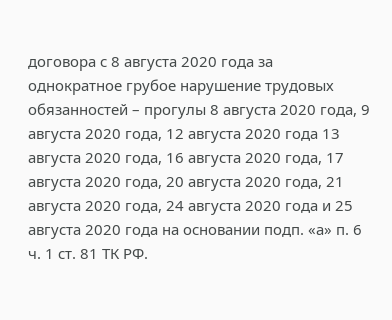договора с 8 августа 2020 года за однократное грубое нарушение трудовых обязанностей – прогулы 8 августа 2020 года, 9 августа 2020 года, 12 августа 2020 года 13 августа 2020 года, 16 августа 2020 года, 17 августа 2020 года, 20 августа 2020 года, 21 августа 2020 года, 24 августа 2020 года и 25 августа 2020 года на основании подп. «а» п. 6 ч. 1 ст. 81 ТК РФ.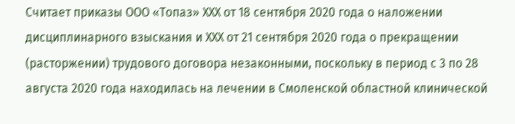Считает приказы ООО «Топаз» ХХХ от 18 сентября 2020 года о наложении дисциплинарного взыскания и ХХХ от 21 сентября 2020 года о прекращении (расторжении) трудового договора незаконными, поскольку в период с 3 по 28 августа 2020 года находилась на лечении в Смоленской областной клинической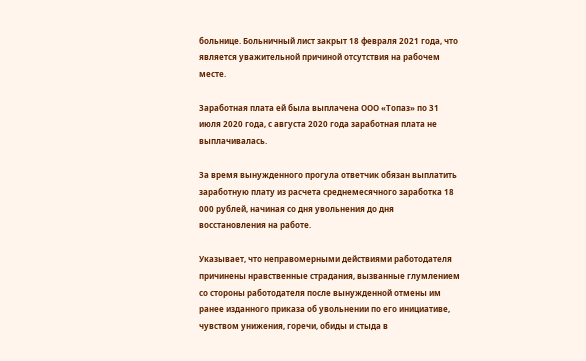больнице. Больничный лист закрыт 18 февраля 2021 года, что является уважительной причиной отсутствия на рабочем месте.

Заработная плата ей была выплачена ООО «Топаз» по 31 июля 2020 года, с августа 2020 года заработная плата не выплачивалась.

За время вынужденного прогула ответчик обязан выплатить заработную плату из расчета среднемесячного заработка 18 000 рублей, начиная со дня увольнения до дня восстановления на работе.

Указывает, что неправомерными действиями работодателя причинены нравственные страдания, вызванные глумлением со стороны работодателя после вынужденной отмены им ранее изданного приказа об увольнении по его инициативе, чувством унижения, горечи, обиды и стыда в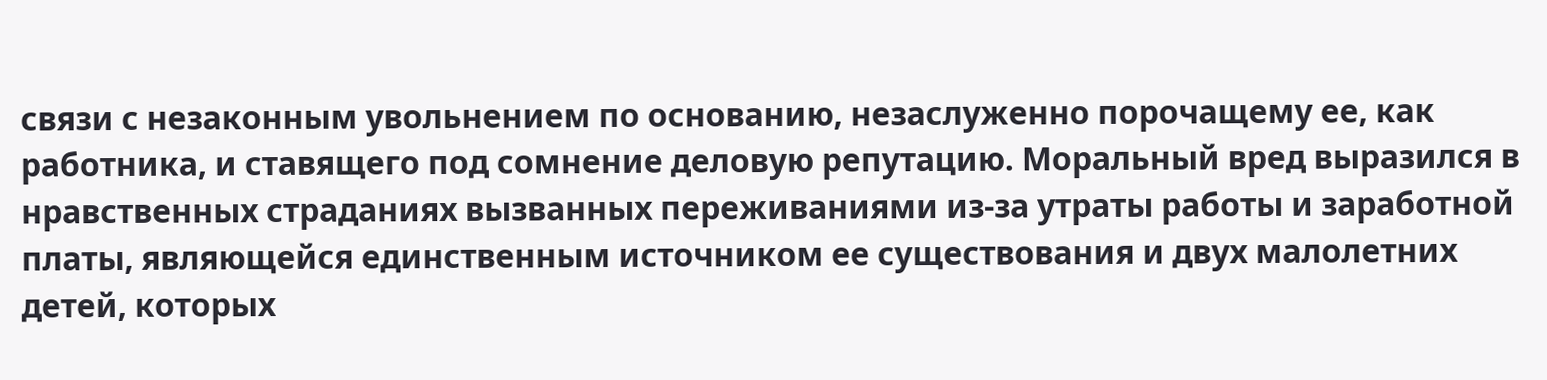связи с незаконным увольнением по основанию, незаслуженно порочащему ее, как работника, и ставящего под сомнение деловую репутацию. Моральный вред выразился в нравственных страданиях вызванных переживаниями из-за утраты работы и заработной платы, являющейся единственным источником ее существования и двух малолетних детей, которых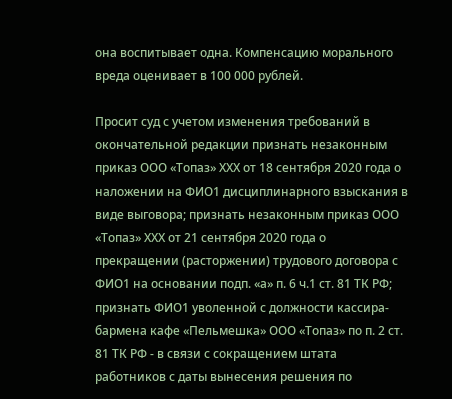она воспитывает одна. Компенсацию морального вреда оценивает в 100 000 рублей.

Просит суд с учетом изменения требований в окончательной редакции признать незаконным приказ ООО «Топаз» ХХХ от 18 сентября 2020 года о наложении на ФИО1 дисциплинарного взыскания в виде выговора; признать незаконным приказ ООО «Топаз» ХХХ от 21 сентября 2020 года о прекращении (расторжении) трудового договора с ФИО1 на основании подп. «а» п. 6 ч.1 ст. 81 ТК РФ; признать ФИО1 уволенной с должности кассира-бармена кафе «Пельмешка» ООО «Топаз» по п. 2 ст. 81 ТК РФ - в связи с сокращением штата работников с даты вынесения решения по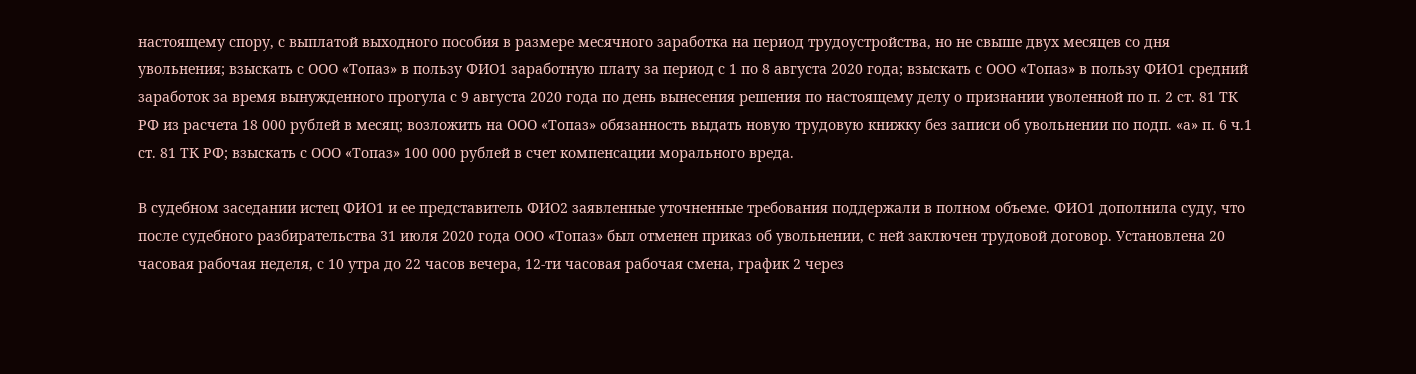настоящему спору, с выплатой выходного пособия в размере месячного заработка на период трудоустройства, но не свыше двух месяцев со дня увольнения; взыскать с ООО «Топаз» в пользу ФИО1 заработную плату за период с 1 по 8 августа 2020 года; взыскать с ООО «Топаз» в пользу ФИО1 средний заработок за время вынужденного прогула с 9 августа 2020 года по день вынесения решения по настоящему делу о признании уволенной по п. 2 ст. 81 ТК РФ из расчета 18 000 рублей в месяц; возложить на ООО «Топаз» обязанность выдать новую трудовую книжку без записи об увольнении по подп. «а» п. 6 ч.1 ст. 81 ТК РФ; взыскать с ООО «Топаз» 100 000 рублей в счет компенсации морального вреда.

В судебном заседании истец ФИО1 и ее представитель ФИО2 заявленные уточненные требования поддержали в полном объеме. ФИО1 дополнила суду, что после судебного разбирательства 31 июля 2020 года ООО «Топаз» был отменен приказ об увольнении, с ней заключен трудовой договор. Установлена 20 часовая рабочая неделя, с 10 утра до 22 часов вечера, 12-ти часовая рабочая смена, график 2 через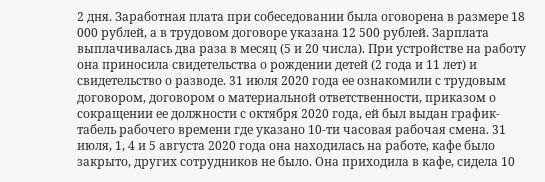2 дня. Заработная плата при собеседовании была оговорена в размере 18 000 рублей, а в трудовом договоре указана 12 500 рублей. Зарплата выплачивалась два раза в месяц (5 и 20 числа). При устройстве на работу она приносила свидетельства о рождении детей (2 года и 11 лет) и свидетельство о разводе. 31 июля 2020 года ее ознакомили с трудовым договором, договором о материальной ответственности, приказом о сокращении ее должности с октября 2020 года, ей был выдан график-табель рабочего времени где указано 10-ти часовая рабочая смена. 31 июля, 1, 4 и 5 августа 2020 года она находилась на работе, кафе было закрыто, других сотрудников не было. Она приходила в кафе, сидела 10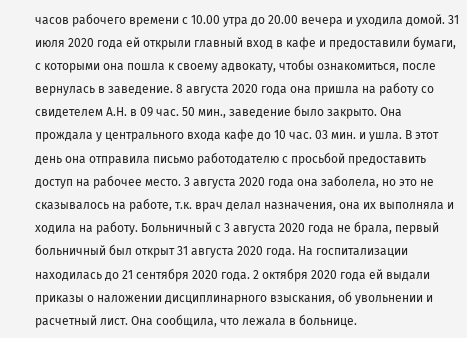часов рабочего времени с 10.00 утра до 20.00 вечера и уходила домой. 31 июля 2020 года ей открыли главный вход в кафе и предоставили бумаги, с которыми она пошла к своему адвокату, чтобы ознакомиться, после вернулась в заведение. 8 августа 2020 года она пришла на работу со свидетелем А.Н. в 09 час. 50 мин., заведение было закрыто. Она прождала у центрального входа кафе до 10 час. 03 мин. и ушла. В этот день она отправила письмо работодателю с просьбой предоставить доступ на рабочее место. 3 августа 2020 года она заболела, но это не сказывалось на работе, т.к. врач делал назначения, она их выполняла и ходила на работу. Больничный с 3 августа 2020 года не брала, первый больничный был открыт 31 августа 2020 года. На госпитализации находилась до 21 сентября 2020 года. 2 октября 2020 года ей выдали приказы о наложении дисциплинарного взыскания, об увольнении и расчетный лист. Она сообщила, что лежала в больнице.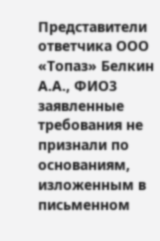Представители ответчика ООО «Топаз» Белкин А.А., ФИО3 заявленные требования не признали по основаниям, изложенным в письменном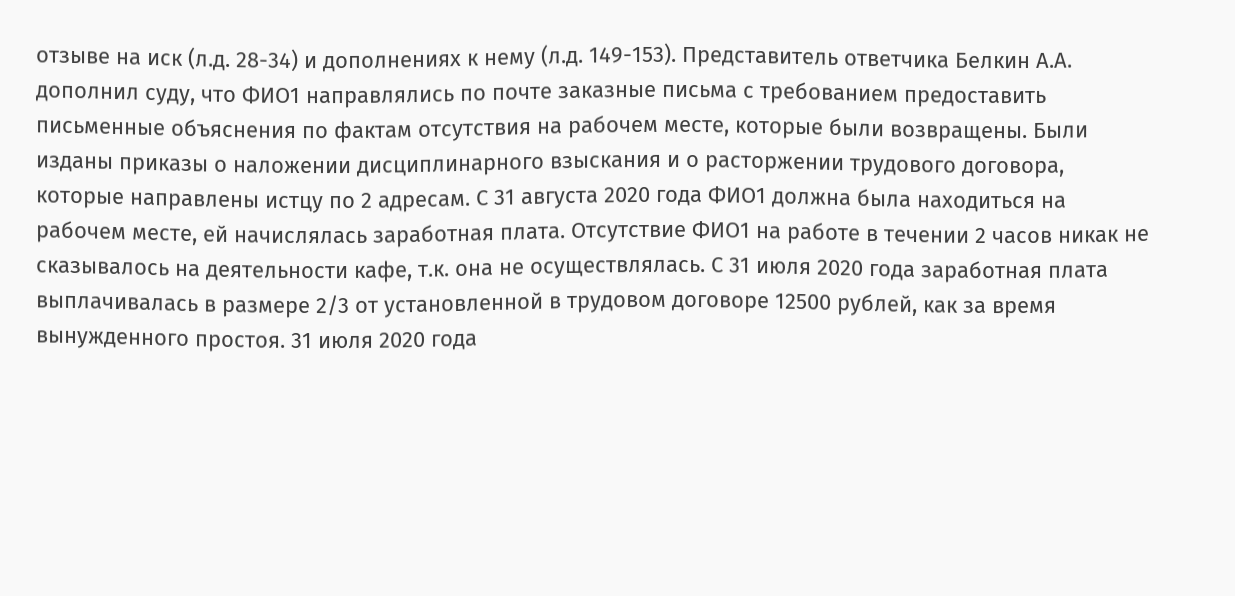отзыве на иск (л.д. 28-34) и дополнениях к нему (л.д. 149-153). Представитель ответчика Белкин А.А. дополнил суду, что ФИО1 направлялись по почте заказные письма с требованием предоставить письменные объяснения по фактам отсутствия на рабочем месте, которые были возвращены. Были изданы приказы о наложении дисциплинарного взыскания и о расторжении трудового договора, которые направлены истцу по 2 адресам. С 31 августа 2020 года ФИО1 должна была находиться на рабочем месте, ей начислялась заработная плата. Отсутствие ФИО1 на работе в течении 2 часов никак не сказывалось на деятельности кафе, т.к. она не осуществлялась. С 31 июля 2020 года заработная плата выплачивалась в размере 2/3 от установленной в трудовом договоре 12500 рублей, как за время вынужденного простоя. 31 июля 2020 года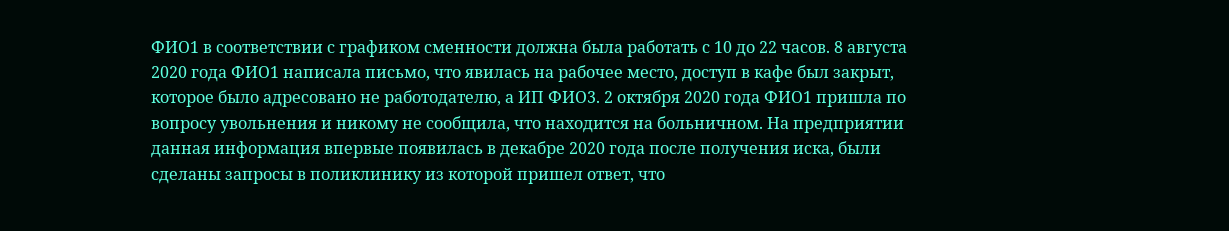ФИО1 в соответствии с графиком сменности должна была работать с 10 до 22 часов. 8 августа 2020 года ФИО1 написала письмо, что явилась на рабочее место, доступ в кафе был закрыт, которое было адресовано не работодателю, а ИП ФИО3. 2 октября 2020 года ФИО1 пришла по вопросу увольнения и никому не сообщила, что находится на больничном. На предприятии данная информация впервые появилась в декабре 2020 года после получения иска, были сделаны запросы в поликлинику из которой пришел ответ, что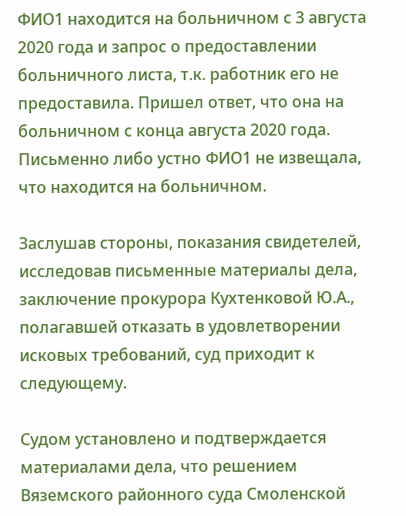ФИО1 находится на больничном с 3 августа 2020 года и запрос о предоставлении больничного листа, т.к. работник его не предоставила. Пришел ответ, что она на больничном с конца августа 2020 года. Письменно либо устно ФИО1 не извещала, что находится на больничном.

Заслушав стороны, показания свидетелей, исследовав письменные материалы дела, заключение прокурора Кухтенковой Ю.А., полагавшей отказать в удовлетворении исковых требований, суд приходит к следующему.

Судом установлено и подтверждается материалами дела, что решением Вяземского районного суда Смоленской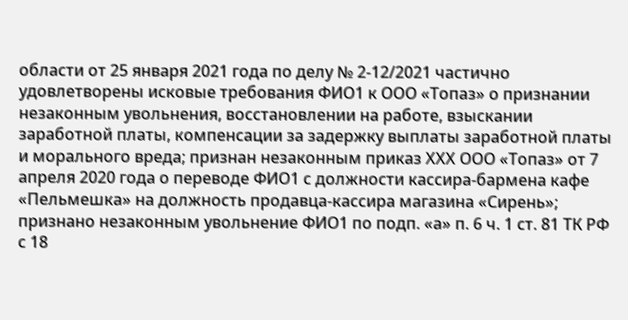области от 25 января 2021 года по делу № 2-12/2021 частично удовлетворены исковые требования ФИО1 к ООО «Топаз» о признании незаконным увольнения, восстановлении на работе, взыскании заработной платы, компенсации за задержку выплаты заработной платы и морального вреда; признан незаконным приказ ХХХ ООО «Топаз» от 7 апреля 2020 года о переводе ФИО1 с должности кассира-бармена кафе «Пельмешка» на должность продавца-кассира магазина «Сирень»; признано незаконным увольнение ФИО1 по подп. «а» п. 6 ч. 1 ст. 81 ТК РФ с 18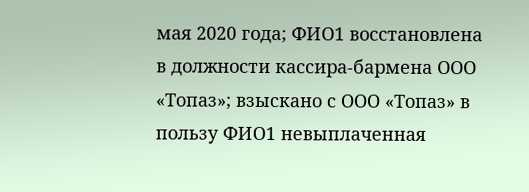мая 2020 года; ФИО1 восстановлена в должности кассира-бармена ООО «Топаз»; взыскано с ООО «Топаз» в пользу ФИО1 невыплаченная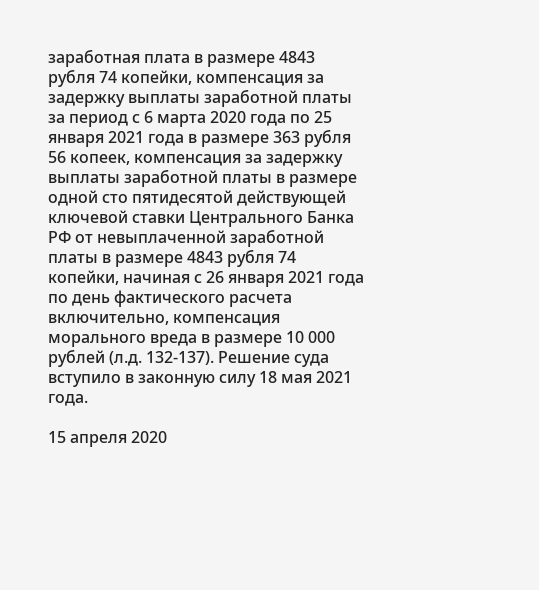заработная плата в размере 4843 рубля 74 копейки, компенсация за задержку выплаты заработной платы за период с 6 марта 2020 года по 25 января 2021 года в размере 363 рубля 56 копеек, компенсация за задержку выплаты заработной платы в размере одной сто пятидесятой действующей ключевой ставки Центрального Банка РФ от невыплаченной заработной платы в размере 4843 рубля 74 копейки, начиная с 26 января 2021 года по день фактического расчета включительно, компенсация морального вреда в размере 10 000 рублей (л.д. 132-137). Решение суда вступило в законную силу 18 мая 2021 года.

15 апреля 2020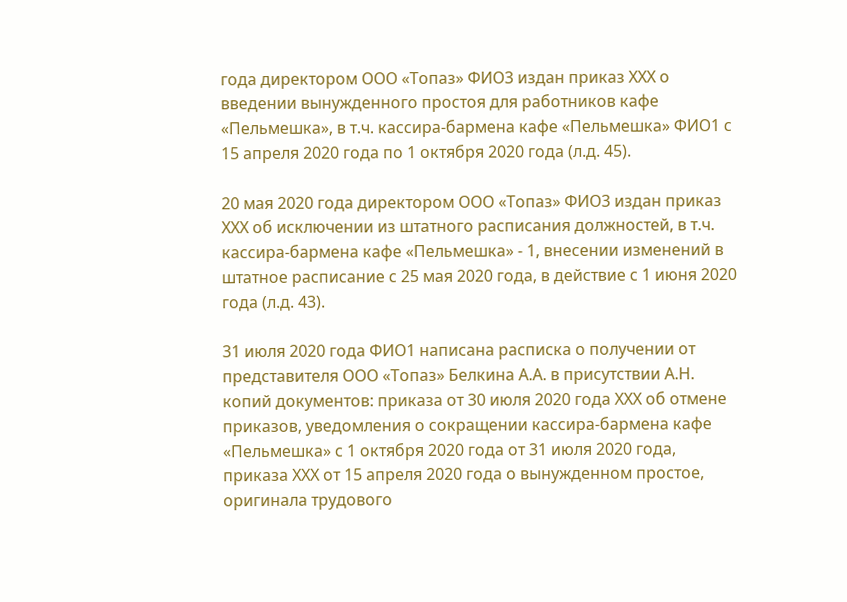года директором ООО «Топаз» ФИО3 издан приказ ХХХ о введении вынужденного простоя для работников кафе «Пельмешка», в т.ч. кассира-бармена кафе «Пельмешка» ФИО1 с 15 апреля 2020 года по 1 октября 2020 года (л.д. 45).

20 мая 2020 года директором ООО «Топаз» ФИО3 издан приказ ХХХ об исключении из штатного расписания должностей, в т.ч. кассира-бармена кафе «Пельмешка» - 1, внесении изменений в штатное расписание с 25 мая 2020 года, в действие с 1 июня 2020 года (л.д. 43).

31 июля 2020 года ФИО1 написана расписка о получении от представителя ООО «Топаз» Белкина А.А. в присутствии А.Н. копий документов: приказа от 30 июля 2020 года ХХХ об отмене приказов, уведомления о сокращении кассира-бармена кафе «Пельмешка» с 1 октября 2020 года от 31 июля 2020 года, приказа ХХХ от 15 апреля 2020 года о вынужденном простое, оригинала трудового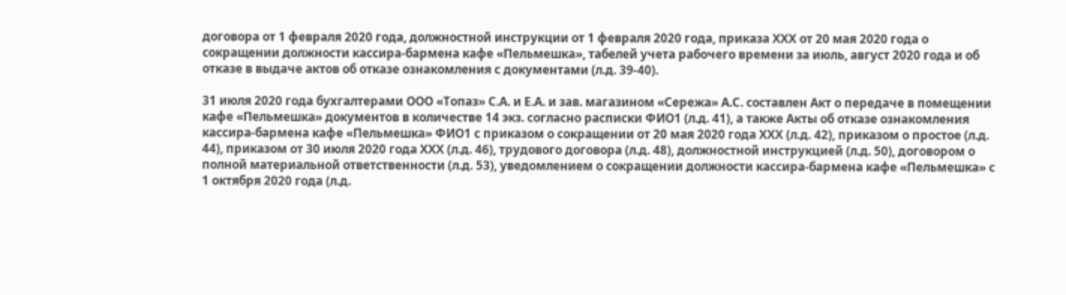договора от 1 февраля 2020 года, должностной инструкции от 1 февраля 2020 года, приказа ХХХ от 20 мая 2020 года о сокращении должности кассира-бармена кафе «Пельмешка», табелей учета рабочего времени за июль, август 2020 года и об отказе в выдаче актов об отказе ознакомления с документами (л.д. 39-40).

31 июля 2020 года бухгалтерами ООО «Топаз» С.А. и Е.А. и зав. магазином «Сережа» А.С. составлен Акт о передаче в помещении кафе «Пельмешка» документов в количестве 14 экз. согласно расписки ФИО1 (л.д. 41), а также Акты об отказе ознакомления кассира-бармена кафе «Пельмешка» ФИО1 с приказом о сокращении от 20 мая 2020 года ХХХ (л.д. 42), приказом о простое (л.д. 44), приказом от 30 июля 2020 года ХХХ (л.д. 46), трудового договора (л.д. 48), должностной инструкцией (л.д. 50), договором о полной материальной ответственности (л.д. 53), уведомлением о сокращении должности кассира-бармена кафе «Пельмешка» с 1 октября 2020 года (л.д.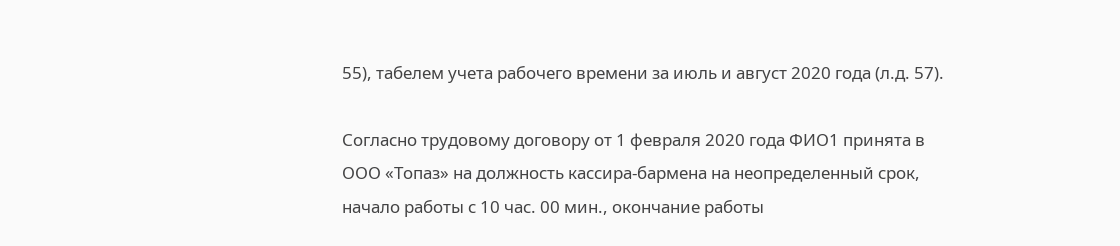55), табелем учета рабочего времени за июль и август 2020 года (л.д. 57).

Согласно трудовому договору от 1 февраля 2020 года ФИО1 принята в ООО «Топаз» на должность кассира-бармена на неопределенный срок, начало работы с 10 час. 00 мин., окончание работы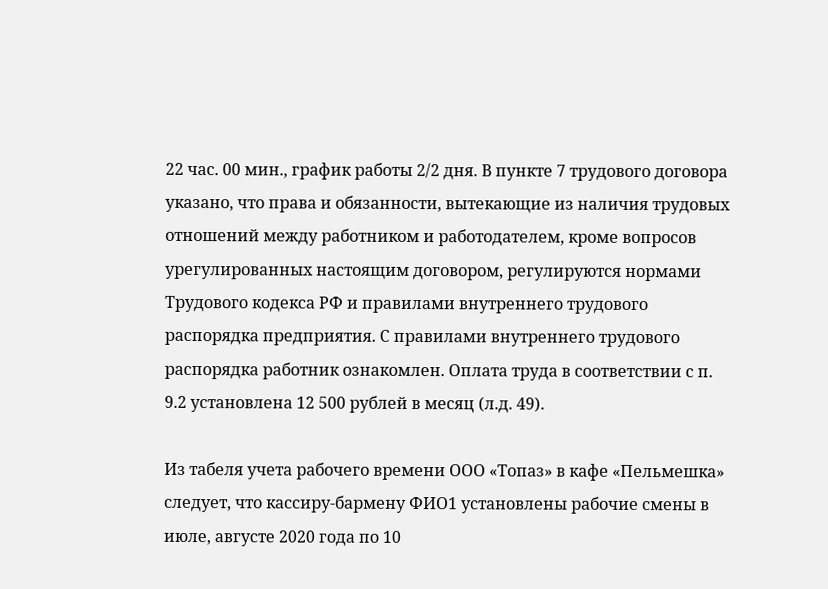22 час. 00 мин., график работы 2/2 дня. В пункте 7 трудового договора указано, что права и обязанности, вытекающие из наличия трудовых отношений между работником и работодателем, кроме вопросов урегулированных настоящим договором, регулируются нормами Трудового кодекса РФ и правилами внутреннего трудового распорядка предприятия. С правилами внутреннего трудового распорядка работник ознакомлен. Оплата труда в соответствии с п. 9.2 установлена 12 500 рублей в месяц (л.д. 49).

Из табеля учета рабочего времени ООО «Топаз» в кафе «Пельмешка» следует, что кассиру-бармену ФИО1 установлены рабочие смены в июле, августе 2020 года по 10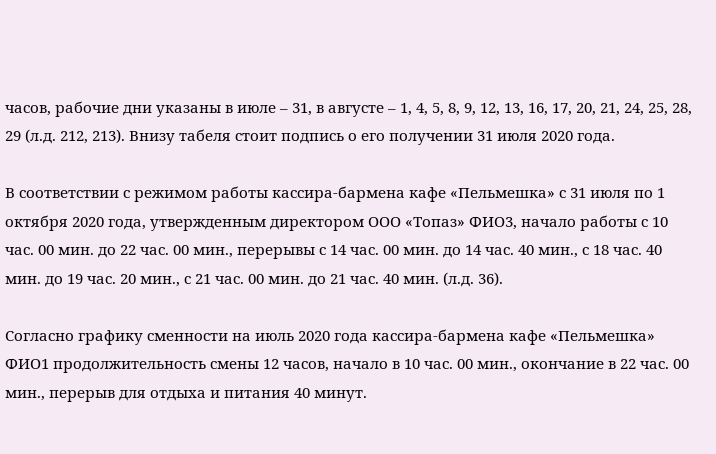часов, рабочие дни указаны в июле – 31, в августе – 1, 4, 5, 8, 9, 12, 13, 16, 17, 20, 21, 24, 25, 28, 29 (л.д. 212, 213). Внизу табеля стоит подпись о его получении 31 июля 2020 года.

В соответствии с режимом работы кассира-бармена кафе «Пельмешка» с 31 июля по 1 октября 2020 года, утвержденным директором ООО «Топаз» ФИО3, начало работы с 10 час. 00 мин. до 22 час. 00 мин., перерывы с 14 час. 00 мин. до 14 час. 40 мин., с 18 час. 40 мин. до 19 час. 20 мин., с 21 час. 00 мин. до 21 час. 40 мин. (л.д. 36).

Согласно графику сменности на июль 2020 года кассира-бармена кафе «Пельмешка» ФИО1 продолжительность смены 12 часов, начало в 10 час. 00 мин., окончание в 22 час. 00 мин., перерыв для отдыха и питания 40 минут.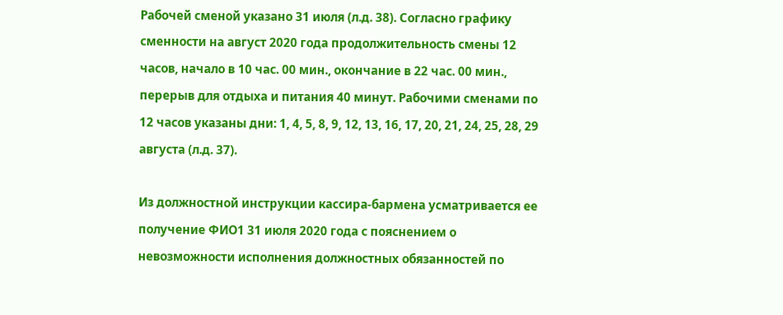Рабочей сменой указано 31 июля (л.д. 38). Согласно графику сменности на август 2020 года продолжительность смены 12 часов, начало в 10 час. 00 мин., окончание в 22 час. 00 мин., перерыв для отдыха и питания 40 минут. Рабочими сменами по 12 часов указаны дни: 1, 4, 5, 8, 9, 12, 13, 16, 17, 20, 21, 24, 25, 28, 29 августа (л.д. 37).

Из должностной инструкции кассира-бармена усматривается ее получение ФИО1 31 июля 2020 года с пояснением о невозможности исполнения должностных обязанностей по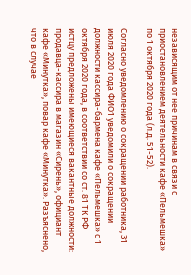независящим от нее причинам в связи с приостановлением деятельности кафе «Пельмешка» по 1 октября 2020 года (л.д. 51-52).

Согласно уведомлению о сокращении работника, 31 июля 2020 года ФИО1 уведомили о сокращении должности кассира-бармена кафе «Пельмешка» с 1 октября 2020 года, в соответствии со ст. 81 ТК РФ истцу предложены имеющиеся вакантные должности: продавца-кассира в магазин «Сирень», официант кафе «Минутка», повар кафе «Минутка». Разъяснено, что в случае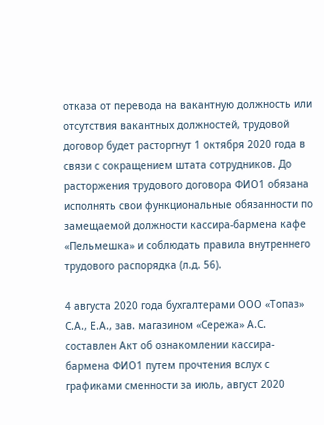отказа от перевода на вакантную должность или отсутствия вакантных должностей, трудовой договор будет расторгнут 1 октября 2020 года в связи с сокращением штата сотрудников. До расторжения трудового договора ФИО1 обязана исполнять свои функциональные обязанности по замещаемой должности кассира-бармена кафе «Пельмешка» и соблюдать правила внутреннего трудового распорядка (л.д. 56).

4 августа 2020 года бухгалтерами ООО «Топаз» С.А., Е.А., зав. магазином «Сережа» А.С. составлен Акт об ознакомлении кассира-бармена ФИО1 путем прочтения вслух с графиками сменности за июль, август 2020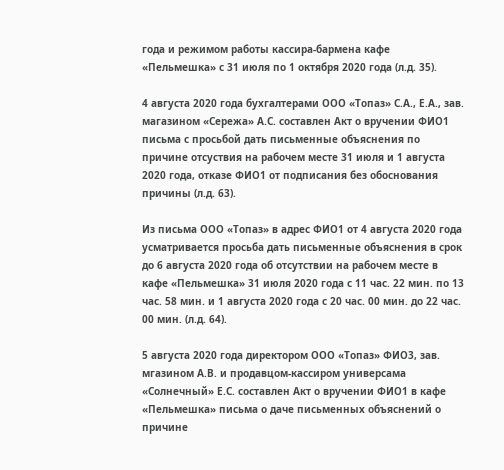года и режимом работы кассира-бармена кафе «Пельмешка» с 31 июля по 1 октября 2020 года (л.д. 35).

4 августа 2020 года бухгалтерами ООО «Топаз» С.А., Е.А., зав. магазином «Сережа» А.С. составлен Акт о вручении ФИО1 письма с просьбой дать письменные объяснения по причине отсуствия на рабочем месте 31 июля и 1 августа 2020 года, отказе ФИО1 от подписания без обоснования причины (л.д. 63).

Из письма ООО «Топаз» в адрес ФИО1 от 4 августа 2020 года усматривается просьба дать письменные объяснения в срок до 6 августа 2020 года об отсутствии на рабочем месте в кафе «Пельмешка» 31 июля 2020 года с 11 час. 22 мин. по 13 час. 58 мин. и 1 августа 2020 года с 20 час. 00 мин. до 22 час. 00 мин. (л.д. 64).

5 августа 2020 года директором ООО «Топаз» ФИО3, зав. мгазином А.В. и продавцом-кассиром универсама «Солнечный» Е.С. составлен Акт о вручении ФИО1 в кафе «Пельмешка» письма о даче письменных объяснений о причине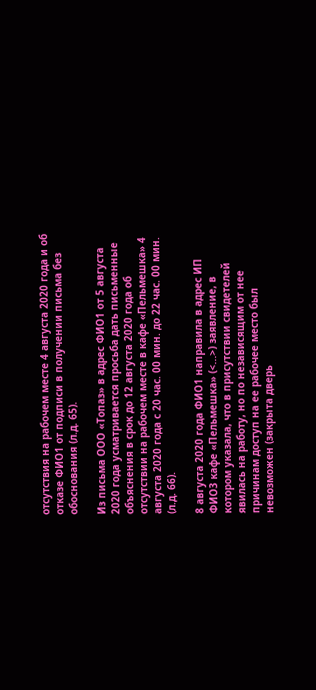отсутствия на рабочем месте 4 августа 2020 года и об отказе ФИО1 от подписи в получении письма без обоснования (л.д. 65).

Из письма ООО «Топаз» в адрес ФИО1 от 5 августа 2020 года усматривается просьба дать письменные объяснения в срок до 12 августа 2020 года об отсутствии на рабочем месте в кафе «Пельмешка» 4 августа 2020 года с 20 час. 00 мин. до 22 час. 00 мин. (л.д. 66).

8 августа 2020 года ФИО1 направила в адрес ИП ФИО3 кафе «Пельмешка» (<...>) заявление, в котором указала, что в присутствии свидетелей явилась на работу, но по независящим от нее причинам доступ на ее рабочее место был невозможен (закрыта дверь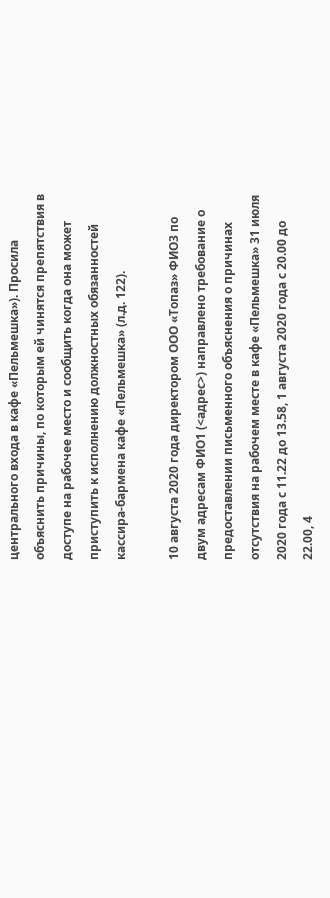центрального входа в кафе «Пельмешка»). Просила объяснить причины, по которым ей чинятся препятствия в доступе на рабочее место и сообщить когда она может приступить к исполнению должностных обязанностей кассира-бармена кафе «Пельмешка» (л.д. 122).

10 августа 2020 года директором ООО «Топаз» ФИО3 по двум адресам ФИО1 (<адрес>) направлено требование о предоставлении письменного объяснения о причинах отсутствия на рабочем месте в кафе «Пельмешка» 31 июля 2020 года с 11.22 до 13.58, 1 августа 2020 года с 20.00 до 22.00, 4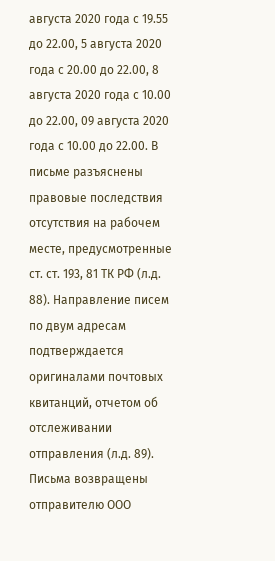августа 2020 года с 19.55 до 22.00, 5 августа 2020 года с 20.00 до 22.00, 8 августа 2020 года с 10.00 до 22.00, 09 августа 2020 года с 10.00 до 22.00. В письме разъяснены правовые последствия отсутствия на рабочем месте, предусмотренные ст. ст. 193, 81 ТК РФ (л.д. 88). Направление писем по двум адресам подтверждается оригиналами почтовых квитанций, отчетом об отслеживании отправления (л.д. 89). Письма возвращены отправителю ООО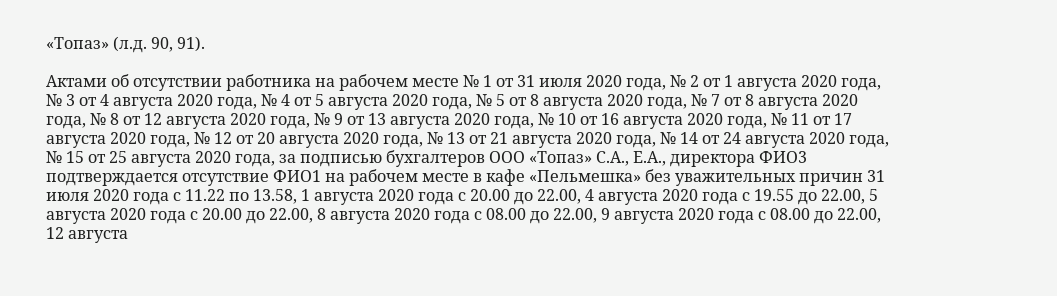«Топаз» (л.д. 90, 91).

Актами об отсутствии работника на рабочем месте № 1 от 31 июля 2020 года, № 2 от 1 августа 2020 года, № 3 от 4 августа 2020 года, № 4 от 5 августа 2020 года, № 5 от 8 августа 2020 года, № 7 от 8 августа 2020 года, № 8 от 12 августа 2020 года, № 9 от 13 августа 2020 года, № 10 от 16 августа 2020 года, № 11 от 17 августа 2020 года, № 12 от 20 августа 2020 года, № 13 от 21 августа 2020 года, № 14 от 24 августа 2020 года, № 15 от 25 августа 2020 года, за подписью бухгалтеров ООО «Топаз» С.А., Е.А., директора ФИО3 подтверждается отсутствие ФИО1 на рабочем месте в кафе «Пельмешка» без уважительных причин 31 июля 2020 года с 11.22 по 13.58, 1 августа 2020 года с 20.00 до 22.00, 4 августа 2020 года с 19.55 до 22.00, 5 августа 2020 года с 20.00 до 22.00, 8 августа 2020 года с 08.00 до 22.00, 9 августа 2020 года с 08.00 до 22.00, 12 августа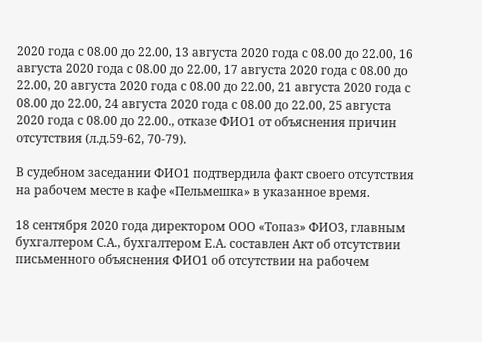2020 года с 08.00 до 22.00, 13 августа 2020 года с 08.00 до 22.00, 16 августа 2020 года с 08.00 до 22.00, 17 августа 2020 года с 08.00 до 22.00, 20 августа 2020 года с 08.00 до 22.00, 21 августа 2020 года с 08.00 до 22.00, 24 августа 2020 года с 08.00 до 22.00, 25 августа 2020 года с 08.00 до 22.00., отказе ФИО1 от объяснения причин отсутствия (л.д.59-62, 70-79).

В судебном заседании ФИО1 подтвердила факт своего отсутствия на рабочем месте в кафе «Пельмешка» в указанное время.

18 сентября 2020 года директором ООО «Топаз» ФИО3, главным бухгалтером С.А., бухгалтером Е.А. составлен Акт об отсутствии письменного объяснения ФИО1 об отсутствии на рабочем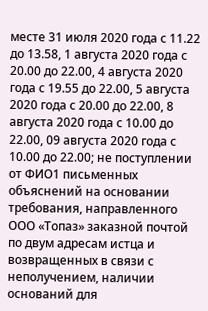месте 31 июля 2020 года с 11.22 до 13.58, 1 августа 2020 года с 20.00 до 22.00, 4 августа 2020 года с 19.55 до 22.00, 5 августа 2020 года с 20.00 до 22.00, 8 августа 2020 года с 10.00 до 22.00, 09 августа 2020 года с 10.00 до 22.00; не поступлении от ФИО1 письменных объяснений на основании требования, направленного ООО «Топаз» заказной почтой по двум адресам истца и возвращенных в связи с неполучением, наличии оснований для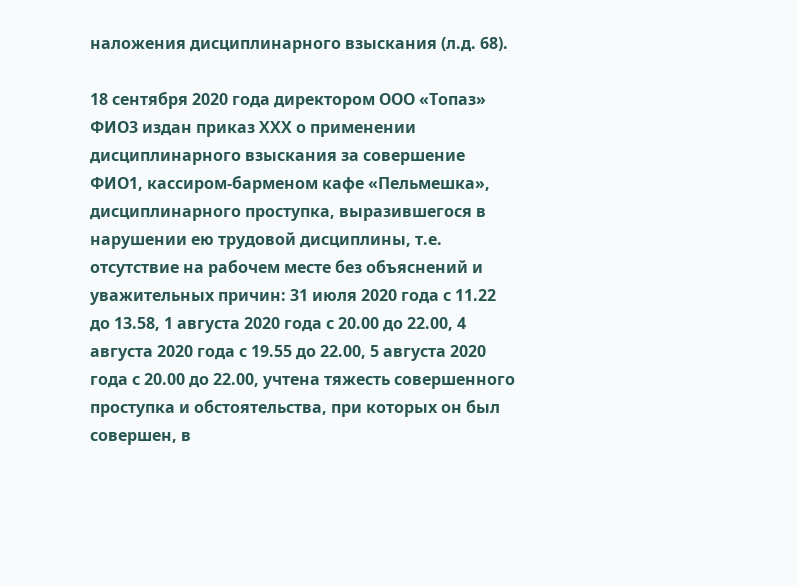наложения дисциплинарного взыскания (л.д. 68).

18 сентября 2020 года директором ООО «Топаз» ФИО3 издан приказ ХХХ о применении дисциплинарного взыскания за совершение ФИО1, кассиром-барменом кафе «Пельмешка», дисциплинарного проступка, выразившегося в нарушении ею трудовой дисциплины, т.е. отсутствие на рабочем месте без объяснений и уважительных причин: 31 июля 2020 года с 11.22 до 13.58, 1 августа 2020 года с 20.00 до 22.00, 4 августа 2020 года с 19.55 до 22.00, 5 августа 2020 года с 20.00 до 22.00, учтена тяжесть совершенного проступка и обстоятельства, при которых он был совершен, в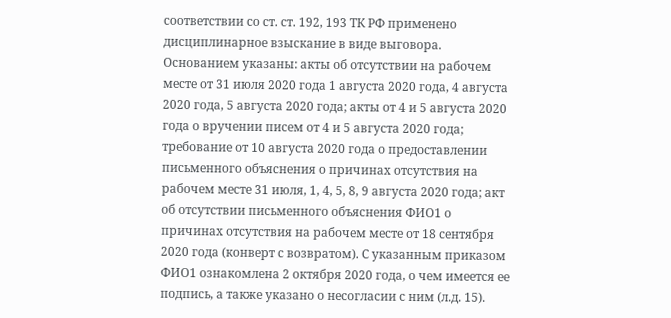соответствии со ст. ст. 192, 193 ТК РФ применено дисциплинарное взыскание в виде выговора. Основанием указаны: акты об отсутствии на рабочем месте от 31 июля 2020 года 1 августа 2020 года, 4 августа 2020 года, 5 августа 2020 года; акты от 4 и 5 августа 2020 года о вручении писем от 4 и 5 августа 2020 года; требование от 10 августа 2020 года о предоставлении письменного объяснения о причинах отсутствия на рабочем месте 31 июля, 1, 4, 5, 8, 9 августа 2020 года; акт об отсутствии письменного объяснения ФИО1 о причинах отсутствия на рабочем месте от 18 сентября 2020 года (конверт с возвратом). С указанным приказом ФИО1 ознакомлена 2 октября 2020 года, о чем имеется ее подпись, а также указано о несогласии с ним (л.д. 15).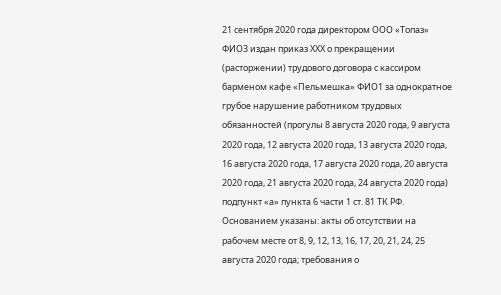21 сентября 2020 года директором ООО «Топаз» ФИО3 издан приказ ХХХ о прекращении (расторжении) трудового договора с кассиром барменом кафе «Пельмешка» ФИО1 за однократное грубое нарушение работником трудовых обязанностей (прогулы 8 августа 2020 года, 9 августа 2020 года, 12 августа 2020 года, 13 августа 2020 года, 16 августа 2020 года, 17 августа 2020 года, 20 августа 2020 года, 21 августа 2020 года, 24 августа 2020 года) подпункт «а» пункта 6 части 1 ст. 81 ТК РФ. Основанием указаны: акты об отсутствии на рабочем месте от 8, 9, 12, 13, 16, 17, 20, 21, 24, 25 августа 2020 года; требования о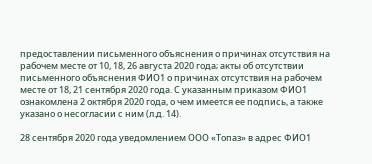предоставлении письменного объяснения о причинах отсутствия на рабочем месте от 10, 18, 26 августа 2020 года; акты об отсутствии письменного объяснения ФИО1 о причинах отсутствия на рабочем месте от 18, 21 сентября 2020 года. С указанным приказом ФИО1 ознакомлена 2 октября 2020 года, о чем имеется ее подпись, а также указано о несогласии с ним (л.д. 14).

28 сентября 2020 года уведомлением ООО «Топаз» в адрес ФИО1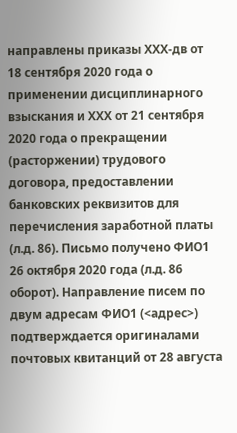направлены приказы ХХХ-дв от 18 сентября 2020 года о применении дисциплинарного взыскания и ХХХ от 21 сентября 2020 года о прекращении (расторжении) трудового договора, предоставлении банковских реквизитов для перечисления заработной платы (л.д. 86). Письмо получено ФИО1 26 октября 2020 года (л.д. 86 оборот). Направление писем по двум адресам ФИО1 (<адрес>) подтверждается оригиналами почтовых квитанций от 28 августа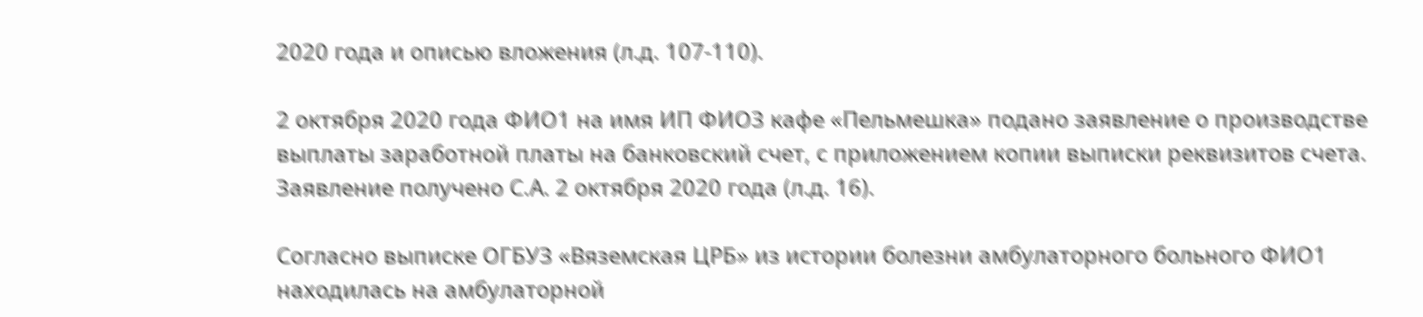2020 года и описью вложения (л.д. 107-110).

2 октября 2020 года ФИО1 на имя ИП ФИО3 кафе «Пельмешка» подано заявление о производстве выплаты заработной платы на банковский счет, с приложением копии выписки реквизитов счета. Заявление получено С.А. 2 октября 2020 года (л.д. 16).

Согласно выписке ОГБУЗ «Вяземская ЦРБ» из истории болезни амбулаторного больного ФИО1 находилась на амбулаторной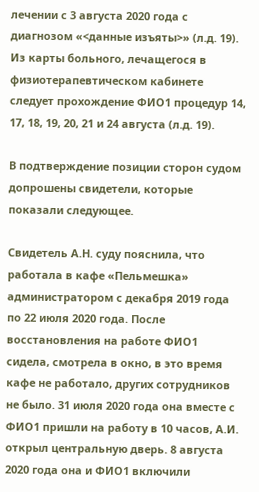лечении с 3 августа 2020 года с диагнозом «<данные изъяты>» (л.д. 19). Из карты больного, лечащегося в физиотерапевтическом кабинете следует прохождение ФИО1 процедур 14, 17, 18, 19, 20, 21 и 24 августа (л.д. 19).

В подтверждение позиции сторон судом допрошены свидетели, которые показали следующее.

Свидетель А.Н. суду пояснила, что работала в кафе «Пельмешка» администратором с декабря 2019 года по 22 июля 2020 года. После восстановления на работе ФИО1 сидела, смотрела в окно, в это время кафе не работало, других сотрудников не было. 31 июля 2020 года она вместе с ФИО1 пришли на работу в 10 часов, А.И. открыл центральную дверь. 8 августа 2020 года она и ФИО1 включили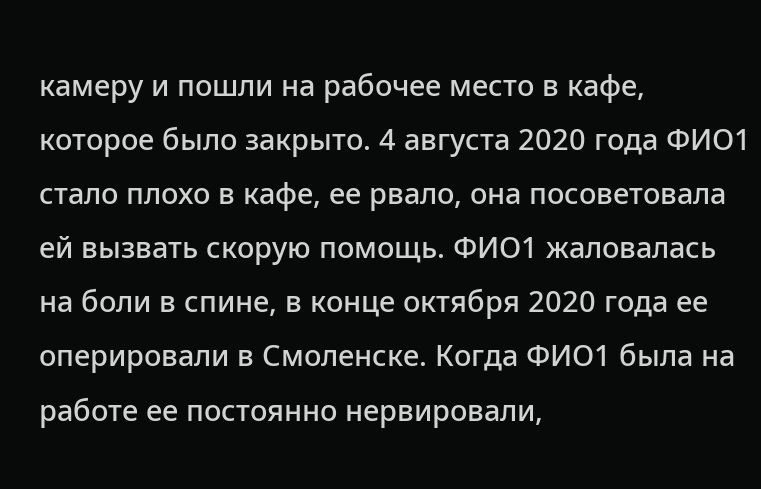камеру и пошли на рабочее место в кафе, которое было закрыто. 4 августа 2020 года ФИО1 стало плохо в кафе, ее рвало, она посоветовала ей вызвать скорую помощь. ФИО1 жаловалась на боли в спине, в конце октября 2020 года ее оперировали в Смоленске. Когда ФИО1 была на работе ее постоянно нервировали,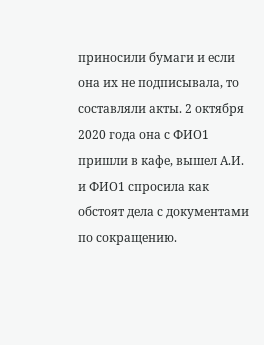приносили бумаги и если она их не подписывала, то составляли акты. 2 октября 2020 года она с ФИО1 пришли в кафе, вышел А.И. и ФИО1 спросила как обстоят дела с документами по сокращению.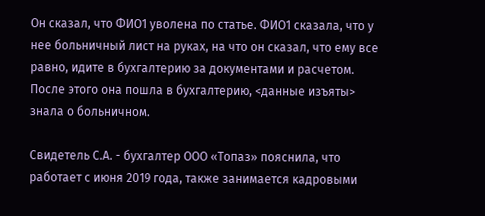Он сказал, что ФИО1 уволена по статье. ФИО1 сказала, что у нее больничный лист на руках, на что он сказал, что ему все равно, идите в бухгалтерию за документами и расчетом. После этого она пошла в бухгалтерию, <данные изъяты> знала о больничном.

Свидетель С.А. - бухгалтер ООО «Топаз» пояснила, что работает с июня 2019 года, также занимается кадровыми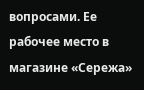вопросами. Ее рабочее место в магазине «Сережа»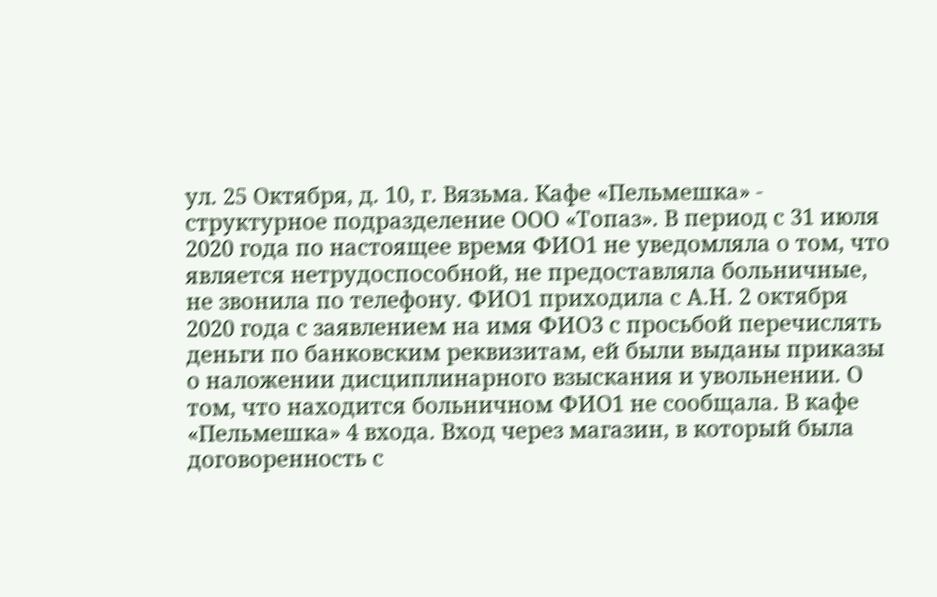ул. 25 Октября, д. 10, г. Вязьма. Кафе «Пельмешка» - структурное подразделение ООО «Топаз». В период с 31 июля 2020 года по настоящее время ФИО1 не уведомляла о том, что является нетрудоспособной, не предоставляла больничные, не звонила по телефону. ФИО1 приходила с А.Н. 2 октября 2020 года с заявлением на имя ФИО3 с просьбой перечислять деньги по банковским реквизитам, ей были выданы приказы о наложении дисциплинарного взыскания и увольнении. О том, что находится больничном ФИО1 не сообщала. В кафе «Пельмешка» 4 входа. Вход через магазин, в который была договоренность с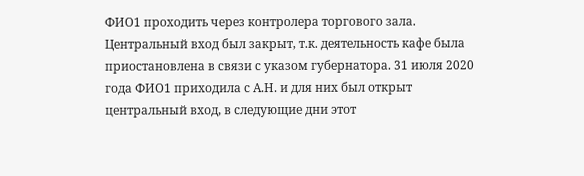ФИО1 проходить через контролера торгового зала. Центральный вход был закрыт, т.к. деятельность кафе была приостановлена в связи с указом губернатора. 31 июля 2020 года ФИО1 приходила с А.Н. и для них был открыт центральный вход, в следующие дни этот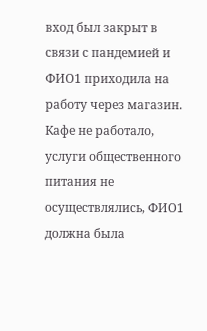вход был закрыт в связи с пандемией и ФИО1 приходила на работу через магазин. Кафе не работало, услуги общественного питания не осуществлялись, ФИО1 должна была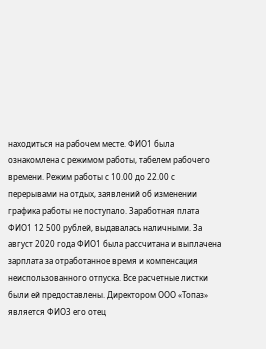находиться на рабочем месте. ФИО1 была ознакомлена с режимом работы, табелем рабочего времени. Режим работы с 10.00 до 22.00 с перерывами на отдых, заявлений об изменении графика работы не поступало. Заработная плата ФИО1 12 500 рублей, выдавалась наличными. За август 2020 года ФИО1 была рассчитана и выплачена зарплата за отработанное время и компенсация неиспользованного отпуска. Все расчетные листки были ей предоставлены. Директором ООО «Топаз» является ФИО3 его отец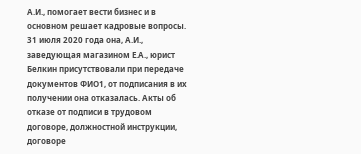А.И., помогает вести бизнес и в основном решает кадровые вопросы. 31 июля 2020 года она, А.И., заведующая магазином Е.А., юрист Белкин присутствовали при передаче документов ФИО1, от подписания в их получении она отказалась. Акты об отказе от подписи в трудовом договоре, должностной инструкции, договоре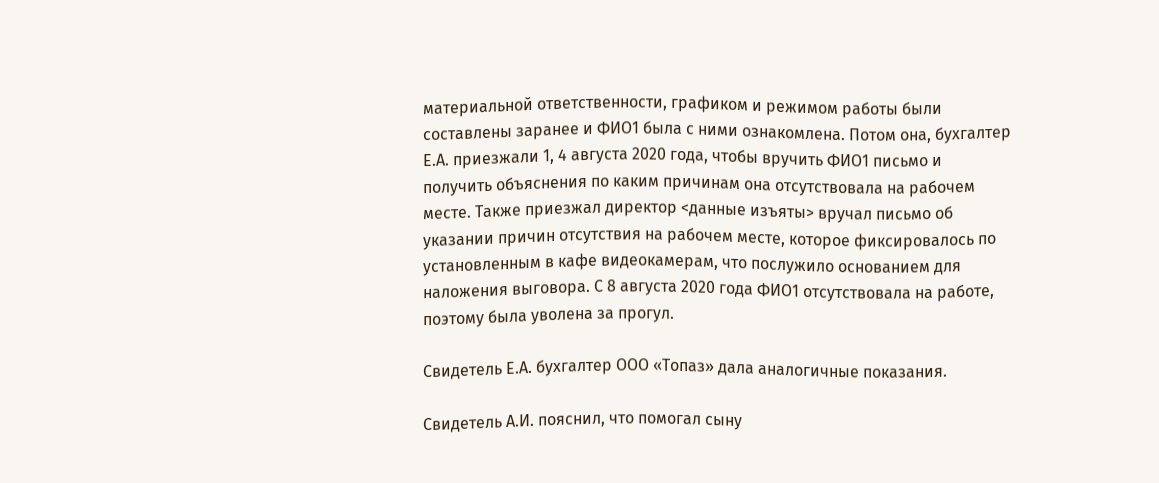материальной ответственности, графиком и режимом работы были составлены заранее и ФИО1 была с ними ознакомлена. Потом она, бухгалтер Е.А. приезжали 1, 4 августа 2020 года, чтобы вручить ФИО1 письмо и получить объяснения по каким причинам она отсутствовала на рабочем месте. Также приезжал директор <данные изъяты> вручал письмо об указании причин отсутствия на рабочем месте, которое фиксировалось по установленным в кафе видеокамерам, что послужило основанием для наложения выговора. С 8 августа 2020 года ФИО1 отсутствовала на работе, поэтому была уволена за прогул.

Свидетель Е.А. бухгалтер ООО «Топаз» дала аналогичные показания.

Свидетель А.И. пояснил, что помогал сыну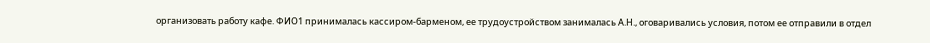организовать работу кафе. ФИО1 принималась кассиром-барменом, ее трудоустройством занималась А.Н., оговаривались условия, потом ее отправили в отдел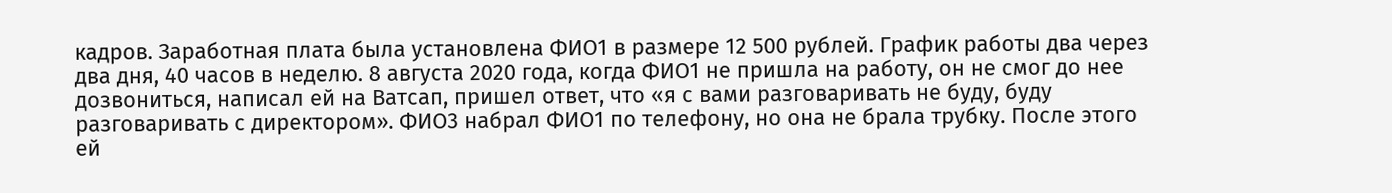кадров. Заработная плата была установлена ФИО1 в размере 12 500 рублей. График работы два через два дня, 40 часов в неделю. 8 августа 2020 года, когда ФИО1 не пришла на работу, он не смог до нее дозвониться, написал ей на Ватсап, пришел ответ, что «я с вами разговаривать не буду, буду разговаривать с директором». ФИО3 набрал ФИО1 по телефону, но она не брала трубку. После этого ей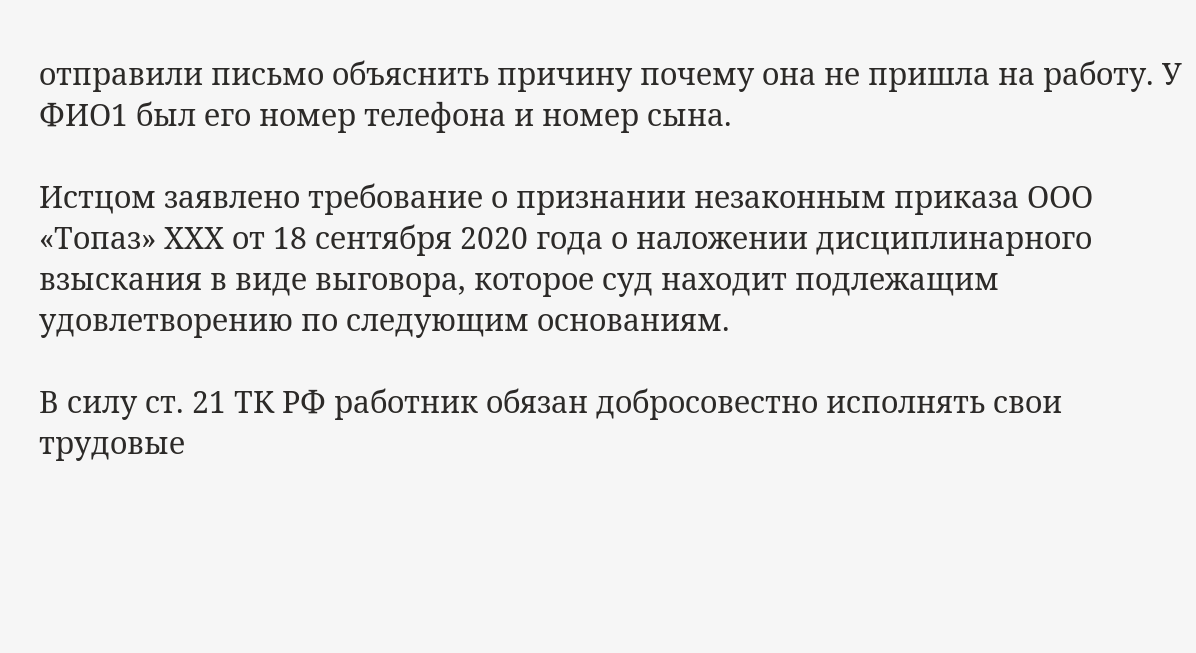отправили письмо объяснить причину почему она не пришла на работу. У ФИО1 был его номер телефона и номер сына.

Истцом заявлено требование о признании незаконным приказа ООО «Топаз» ХХХ от 18 сентября 2020 года о наложении дисциплинарного взыскания в виде выговора, которое суд находит подлежащим удовлетворению по следующим основаниям.

В силу ст. 21 ТК РФ работник обязан добросовестно исполнять свои трудовые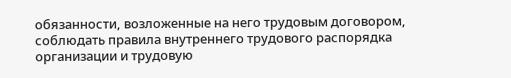обязанности, возложенные на него трудовым договором, соблюдать правила внутреннего трудового распорядка организации и трудовую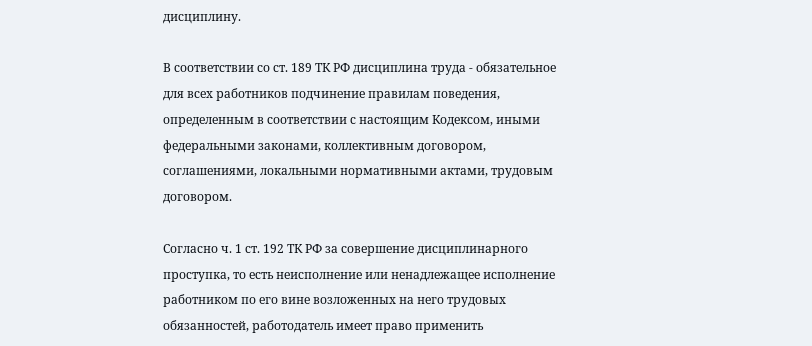дисциплину.

В соответствии со ст. 189 ТК РФ дисциплина труда - обязательное для всех работников подчинение правилам поведения, определенным в соответствии с настоящим Кодексом, иными федеральными законами, коллективным договором, соглашениями, локальными нормативными актами, трудовым договором.

Согласно ч. 1 ст. 192 ТК РФ за совершение дисциплинарного проступка, то есть неисполнение или ненадлежащее исполнение работником по его вине возложенных на него трудовых обязанностей, работодатель имеет право применить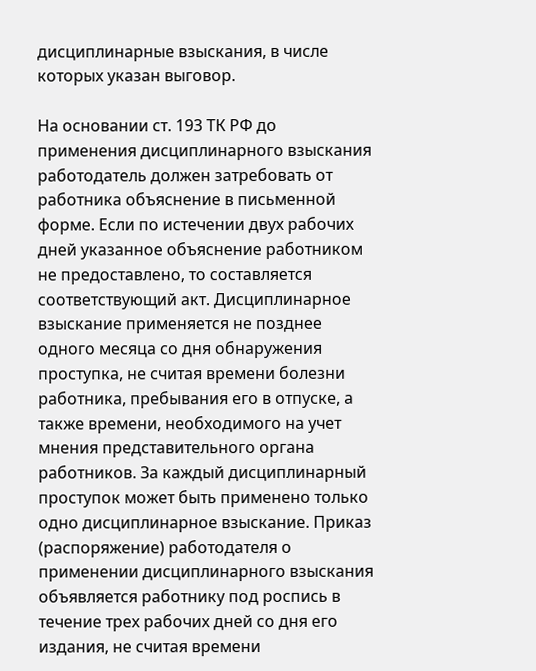дисциплинарные взыскания, в числе которых указан выговор.

На основании ст. 193 ТК РФ до применения дисциплинарного взыскания работодатель должен затребовать от работника объяснение в письменной форме. Если по истечении двух рабочих дней указанное объяснение работником не предоставлено, то составляется соответствующий акт. Дисциплинарное взыскание применяется не позднее одного месяца со дня обнаружения проступка, не считая времени болезни работника, пребывания его в отпуске, а также времени, необходимого на учет мнения представительного органа работников. За каждый дисциплинарный проступок может быть применено только одно дисциплинарное взыскание. Приказ (распоряжение) работодателя о применении дисциплинарного взыскания объявляется работнику под роспись в течение трех рабочих дней со дня его издания, не считая времени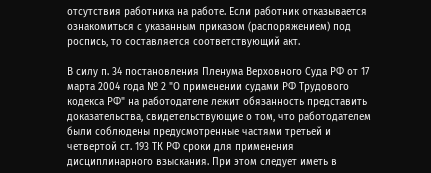отсутствия работника на работе. Если работник отказывается ознакомиться с указанным приказом (распоряжением) под роспись, то составляется соответствующий акт.

В силу п. 34 постановления Пленума Верховного Суда РФ от 17 марта 2004 года № 2 "О применении судами РФ Трудового кодекса РФ" на работодателе лежит обязанность представить доказательства, свидетельствующие о том, что работодателем были соблюдены предусмотренные частями третьей и четвертой ст. 193 ТК РФ сроки для применения дисциплинарного взыскания. При этом следует иметь в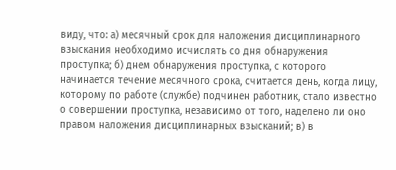виду, что: а) месячный срок для наложения дисциплинарного взыскания необходимо исчислять со дня обнаружения проступка; б) днем обнаружения проступка, с которого начинается течение месячного срока, считается день, когда лицу, которому по работе (службе) подчинен работник, стало известно о совершении проступка, независимо от того, наделено ли оно правом наложения дисциплинарных взысканий; в) в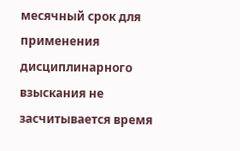месячный срок для применения дисциплинарного взыскания не засчитывается время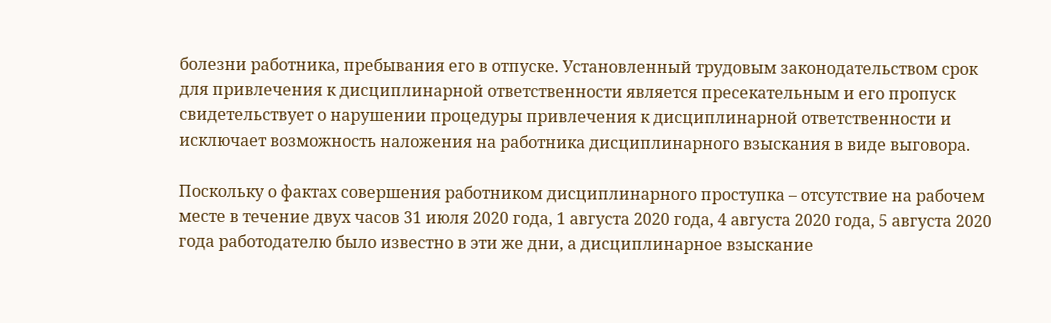болезни работника, пребывания его в отпуске. Установленный трудовым законодательством срок для привлечения к дисциплинарной ответственности является пресекательным и его пропуск свидетельствует о нарушении процедуры привлечения к дисциплинарной ответственности и исключает возможность наложения на работника дисциплинарного взыскания в виде выговора.

Поскольку о фактах совершения работником дисциплинарного проступка – отсутствие на рабочем месте в течение двух часов 31 июля 2020 года, 1 августа 2020 года, 4 августа 2020 года, 5 августа 2020 года работодателю было известно в эти же дни, а дисциплинарное взыскание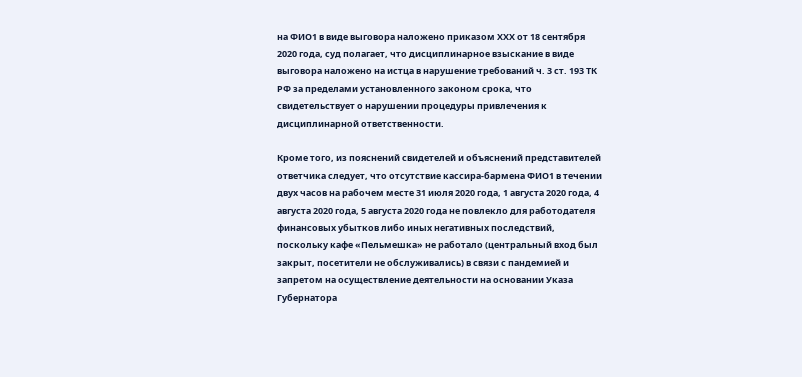на ФИО1 в виде выговора наложено приказом ХХХ от 18 сентября 2020 года, суд полагает, что дисциплинарное взыскание в виде выговора наложено на истца в нарушение требований ч. 3 ст. 193 ТК РФ за пределами установленного законом срока, что свидетельствует о нарушении процедуры привлечения к дисциплинарной ответственности.

Кроме того, из пояснений свидетелей и объяснений представителей ответчика следует, что отсутствие кассира-бармена ФИО1 в течении двух часов на рабочем месте 31 июля 2020 года, 1 августа 2020 года, 4 августа 2020 года, 5 августа 2020 года не повлекло для работодателя финансовых убытков либо иных негативных последствий, поскольку кафе «Пельмешка» не работало (центральный вход был закрыт, посетители не обслуживались) в связи с пандемией и запретом на осуществление деятельности на основании Указа Губернатора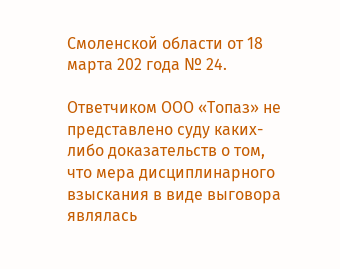Смоленской области от 18 марта 202 года № 24.

Ответчиком ООО «Топаз» не представлено суду каких-либо доказательств о том, что мера дисциплинарного взыскания в виде выговора являлась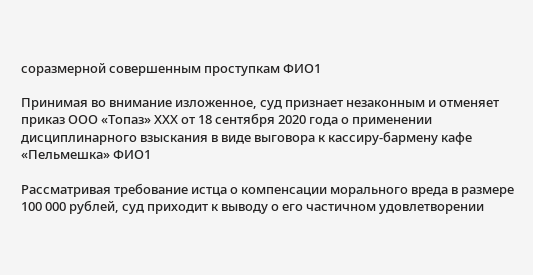соразмерной совершенным проступкам ФИО1

Принимая во внимание изложенное, суд признает незаконным и отменяет приказ ООО «Топаз» ХХХ от 18 сентября 2020 года о применении дисциплинарного взыскания в виде выговора к кассиру-бармену кафе «Пельмешка» ФИО1

Рассматривая требование истца о компенсации морального вреда в размере 100 000 рублей, суд приходит к выводу о его частичном удовлетворении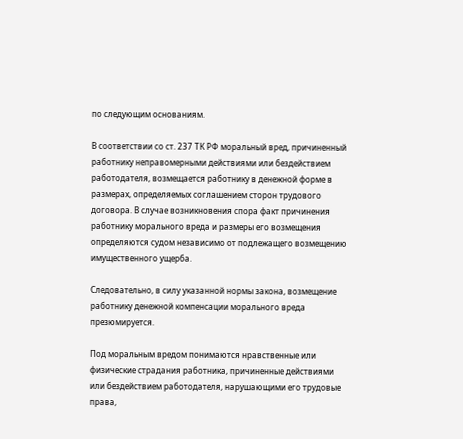по следующим основаниям.

В соответствии со ст. 237 ТК РФ моральный вред, причиненный работнику неправомерными действиями или бездействием работодателя, возмещается работнику в денежной форме в размерах, определяемых соглашением сторон трудового договора. В случае возникновения спора факт причинения работнику морального вреда и размеры его возмещения определяются судом независимо от подлежащего возмещению имущественного ущерба.

Следовательно, в силу указанной нормы закона, возмещение работнику денежной компенсации морального вреда презюмируется.

Под моральным вредом понимаются нравственные или физические страдания работника, причиненные действиями или бездействием работодателя, нарушающими его трудовые права,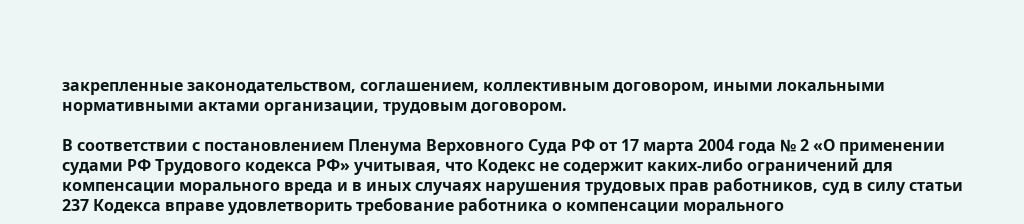закрепленные законодательством, соглашением, коллективным договором, иными локальными нормативными актами организации, трудовым договором.

В соответствии с постановлением Пленума Верховного Суда РФ от 17 марта 2004 года № 2 «О применении судами РФ Трудового кодекса РФ» учитывая, что Кодекс не содержит каких-либо ограничений для компенсации морального вреда и в иных случаях нарушения трудовых прав работников, суд в силу статьи 237 Кодекса вправе удовлетворить требование работника о компенсации морального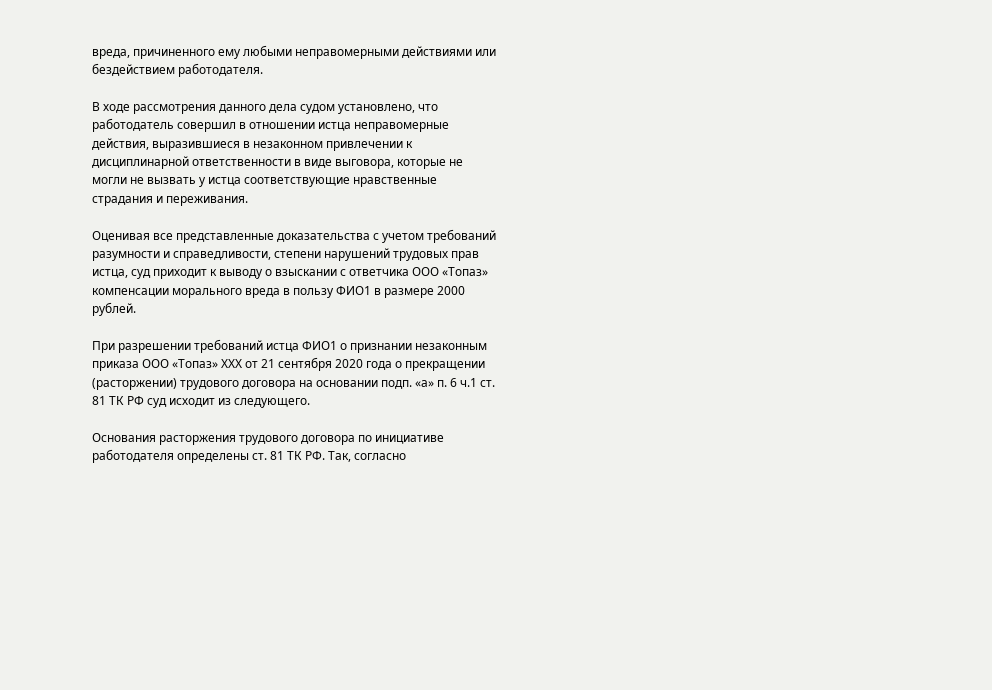вреда, причиненного ему любыми неправомерными действиями или бездействием работодателя.

В ходе рассмотрения данного дела судом установлено, что работодатель совершил в отношении истца неправомерные действия, выразившиеся в незаконном привлечении к дисциплинарной ответственности в виде выговора, которые не могли не вызвать у истца соответствующие нравственные страдания и переживания.

Оценивая все представленные доказательства с учетом требований разумности и справедливости, степени нарушений трудовых прав истца, суд приходит к выводу о взыскании с ответчика ООО «Топаз» компенсации морального вреда в пользу ФИО1 в размере 2000 рублей.

При разрешении требований истца ФИО1 о признании незаконным приказа ООО «Топаз» ХХХ от 21 сентября 2020 года о прекращении (расторжении) трудового договора на основании подп. «а» п. 6 ч.1 ст. 81 ТК РФ суд исходит из следующего.

Основания расторжения трудового договора по инициативе работодателя определены ст. 81 ТК РФ. Так, согласно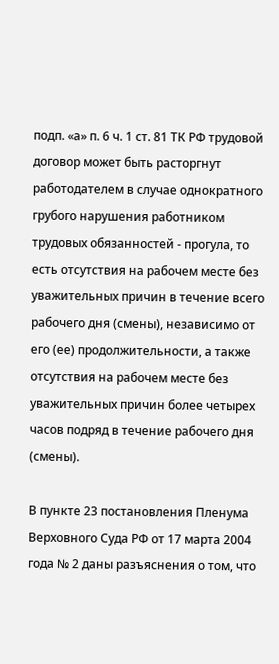подп. «а» п. 6 ч. 1 ст. 81 ТК РФ трудовой договор может быть расторгнут работодателем в случае однократного грубого нарушения работником трудовых обязанностей - прогула, то есть отсутствия на рабочем месте без уважительных причин в течение всего рабочего дня (смены), независимо от его (ее) продолжительности, а также отсутствия на рабочем месте без уважительных причин более четырех часов подряд в течение рабочего дня (смены).

В пункте 23 постановления Пленума Верховного Суда РФ от 17 марта 2004 года № 2 даны разъяснения о том, что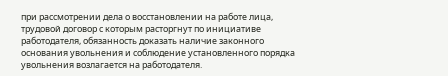при рассмотрении дела о восстановлении на работе лица, трудовой договор с которым расторгнут по инициативе работодателя, обязанность доказать наличие законного основания увольнения и соблюдение установленного порядка увольнения возлагается на работодателя.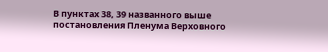В пунктах 38, 39 названного выше постановления Пленума Верховного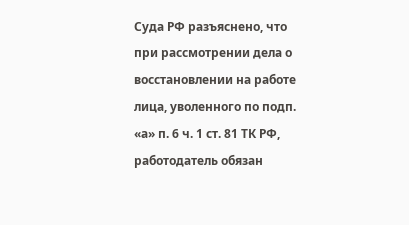Суда РФ разъяснено, что при рассмотрении дела о восстановлении на работе лица, уволенного по подп. «а» п. 6 ч. 1 ст. 81 ТК РФ, работодатель обязан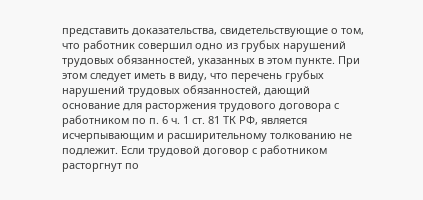представить доказательства, свидетельствующие о том, что работник совершил одно из грубых нарушений трудовых обязанностей, указанных в этом пункте. При этом следует иметь в виду, что перечень грубых нарушений трудовых обязанностей, дающий основание для расторжения трудового договора с работником по п. 6 ч. 1 ст. 81 ТК РФ, является исчерпывающим и расширительному толкованию не подлежит. Если трудовой договор с работником расторгнут по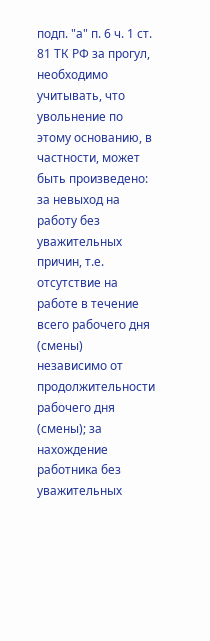подп. "а" п. 6 ч. 1 ст. 81 ТК РФ за прогул, необходимо учитывать, что увольнение по этому основанию, в частности, может быть произведено: за невыход на работу без уважительных причин, т.е. отсутствие на работе в течение всего рабочего дня (смены) независимо от продолжительности рабочего дня (смены); за нахождение работника без уважительных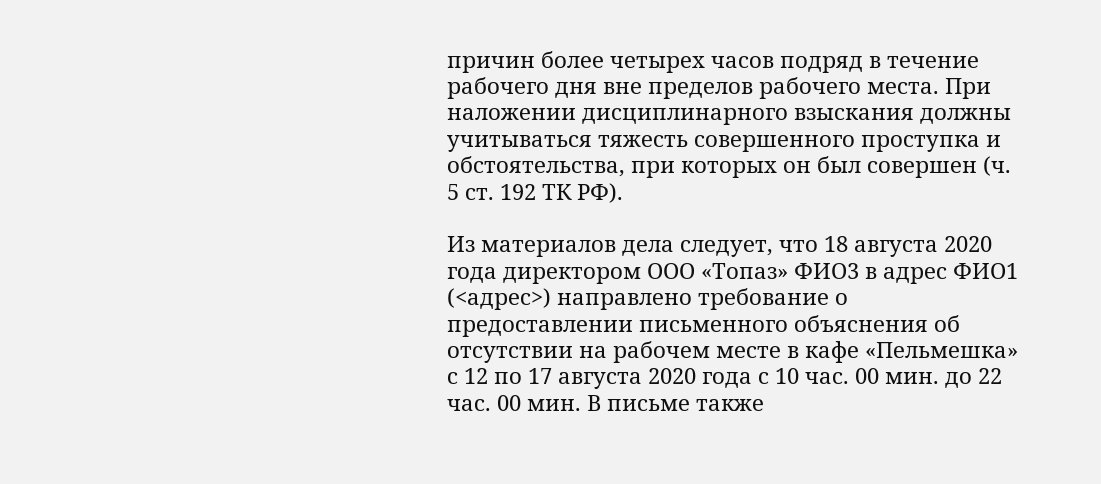причин более четырех часов подряд в течение рабочего дня вне пределов рабочего места. При наложении дисциплинарного взыскания должны учитываться тяжесть совершенного проступка и обстоятельства, при которых он был совершен (ч. 5 ст. 192 ТК РФ).

Из материалов дела следует, что 18 августа 2020 года директором ООО «Топаз» ФИО3 в адрес ФИО1 (<адрес>) направлено требование о предоставлении письменного объяснения об отсутствии на рабочем месте в кафе «Пельмешка» с 12 по 17 августа 2020 года с 10 час. 00 мин. до 22 час. 00 мин. В письме также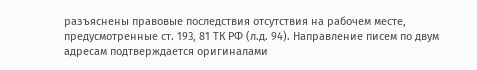разъяснены правовые последствия отсутствия на рабочем месте, предусмотренные ст. 193, 81 ТК РФ (л.д. 94). Направление писем по двум адресам подтверждается оригиналами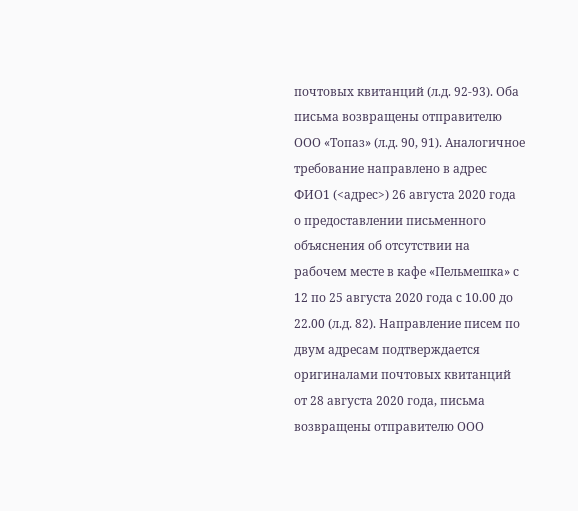почтовых квитанций (л.д. 92-93). Оба письма возвращены отправителю ООО «Топаз» (л.д. 90, 91). Аналогичное требование направлено в адрес ФИО1 (<адрес>) 26 августа 2020 года о предоставлении письменного объяснения об отсутствии на рабочем месте в кафе «Пельмешка» с 12 по 25 августа 2020 года с 10.00 до 22.00 (л.д. 82). Направление писем по двум адресам подтверждается оригиналами почтовых квитанций от 28 августа 2020 года, письма возвращены отправителю ООО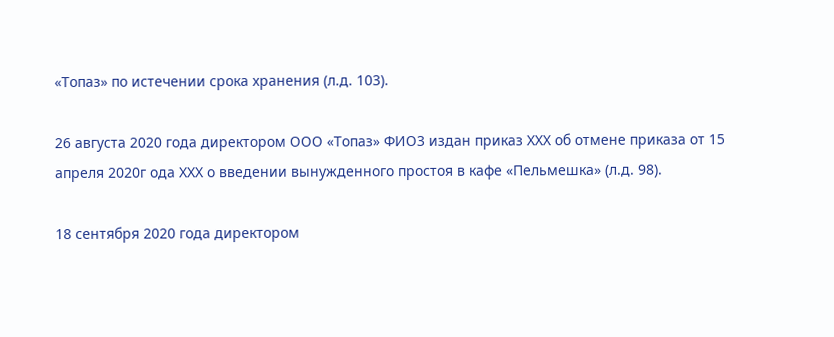«Топаз» по истечении срока хранения (л.д. 103).

26 августа 2020 года директором ООО «Топаз» ФИО3 издан приказ ХХХ об отмене приказа от 15 апреля 2020г ода ХХХ о введении вынужденного простоя в кафе «Пельмешка» (л.д. 98).

18 сентября 2020 года директором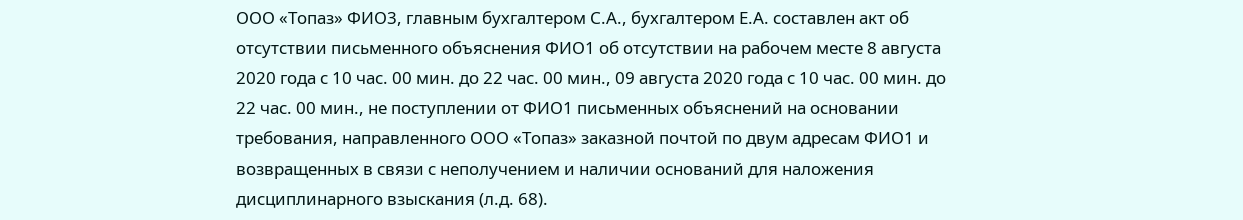ООО «Топаз» ФИО3, главным бухгалтером С.А., бухгалтером Е.А. составлен акт об отсутствии письменного объяснения ФИО1 об отсутствии на рабочем месте 8 августа 2020 года с 10 час. 00 мин. до 22 час. 00 мин., 09 августа 2020 года с 10 час. 00 мин. до 22 час. 00 мин., не поступлении от ФИО1 письменных объяснений на основании требования, направленного ООО «Топаз» заказной почтой по двум адресам ФИО1 и возвращенных в связи с неполучением и наличии оснований для наложения дисциплинарного взыскания (л.д. 68).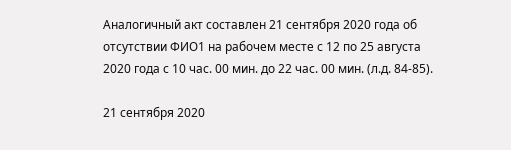Аналогичный акт составлен 21 сентября 2020 года об отсутствии ФИО1 на рабочем месте с 12 по 25 августа 2020 года с 10 час. 00 мин. до 22 час. 00 мин. (л.д. 84-85).

21 сентября 2020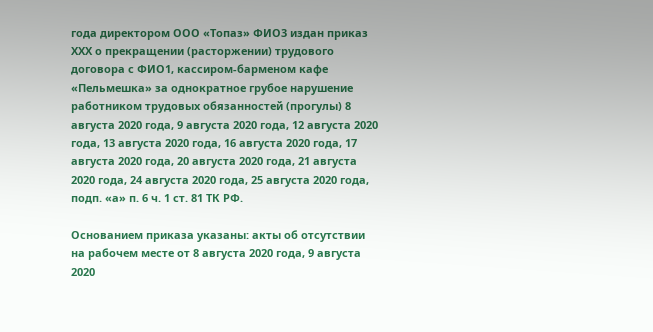года директором ООО «Топаз» ФИО3 издан приказ ХХХ о прекращении (расторжении) трудового договора с ФИО1, кассиром-барменом кафе «Пельмешка» за однократное грубое нарушение работником трудовых обязанностей (прогулы) 8 августа 2020 года, 9 августа 2020 года, 12 августа 2020 года, 13 августа 2020 года, 16 августа 2020 года, 17 августа 2020 года, 20 августа 2020 года, 21 августа 2020 года, 24 августа 2020 года, 25 августа 2020 года, подп. «а» п. 6 ч. 1 ст. 81 ТК РФ.

Основанием приказа указаны: акты об отсутствии на рабочем месте от 8 августа 2020 года, 9 августа 2020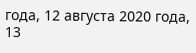года, 12 августа 2020 года, 13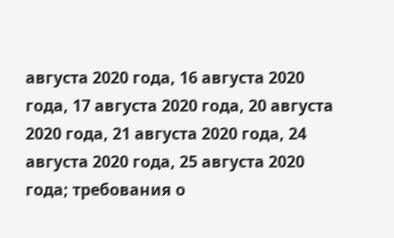августа 2020 года, 16 августа 2020 года, 17 августа 2020 года, 20 августа 2020 года, 21 августа 2020 года, 24 августа 2020 года, 25 августа 2020 года; требования о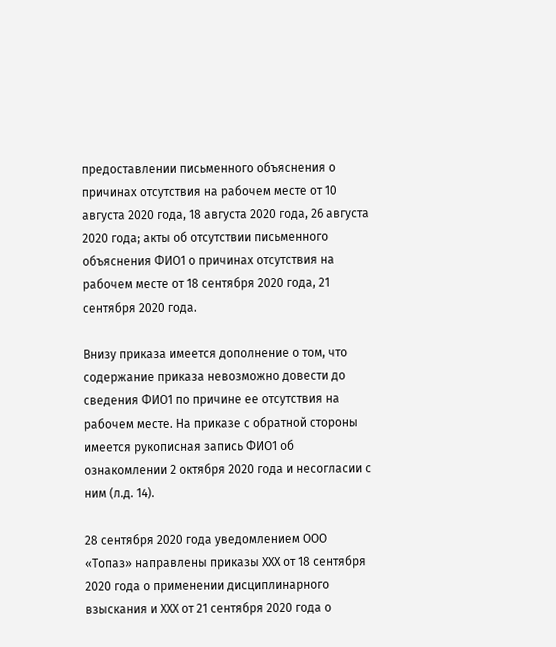предоставлении письменного объяснения о причинах отсутствия на рабочем месте от 10 августа 2020 года, 18 августа 2020 года, 26 августа 2020 года; акты об отсутствии письменного объяснения ФИО1 о причинах отсутствия на рабочем месте от 18 сентября 2020 года, 21 сентября 2020 года.

Внизу приказа имеется дополнение о том, что содержание приказа невозможно довести до сведения ФИО1 по причине ее отсутствия на рабочем месте. На приказе с обратной стороны имеется рукописная запись ФИО1 об ознакомлении 2 октября 2020 года и несогласии с ним (л.д. 14).

28 сентября 2020 года уведомлением ООО «Топаз» направлены приказы ХХХ от 18 сентября 2020 года о применении дисциплинарного взыскания и ХХХ от 21 сентября 2020 года о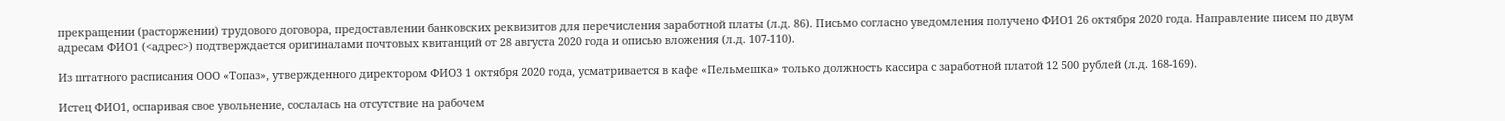прекращении (расторжении) трудового договора, предоставлении банковских реквизитов для перечисления заработной платы (л.д. 86). Письмо согласно уведомления получено ФИО1 26 октября 2020 года. Направление писем по двум адресам ФИО1 (<адрес>) подтверждается оригиналами почтовых квитанций от 28 августа 2020 года и описью вложения (л.д. 107-110).

Из штатного расписания ООО «Топаз», утвержденного директором ФИО3 1 октября 2020 года, усматривается в кафе «Пельмешка» только должность кассира с заработной платой 12 500 рублей (л.д. 168-169).

Истец ФИО1, оспаривая свое увольнение, сослалась на отсутствие на рабочем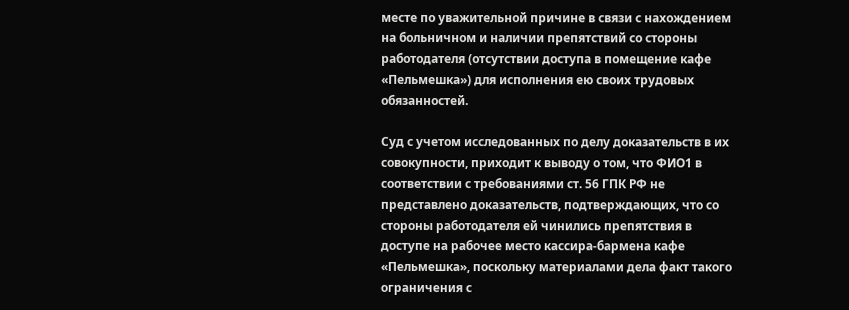месте по уважительной причине в связи с нахождением на больничном и наличии препятствий со стороны работодателя (отсутствии доступа в помещение кафе «Пельмешка») для исполнения ею своих трудовых обязанностей.

Суд с учетом исследованных по делу доказательств в их совокупности, приходит к выводу о том, что ФИО1 в соответствии с требованиями ст. 56 ГПК РФ не представлено доказательств, подтверждающих, что со стороны работодателя ей чинились препятствия в доступе на рабочее место кассира-бармена кафе «Пельмешка», поскольку материалами дела факт такого ограничения с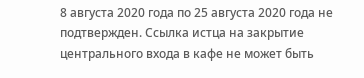8 августа 2020 года по 25 августа 2020 года не подтвержден. Ссылка истца на закрытие центрального входа в кафе не может быть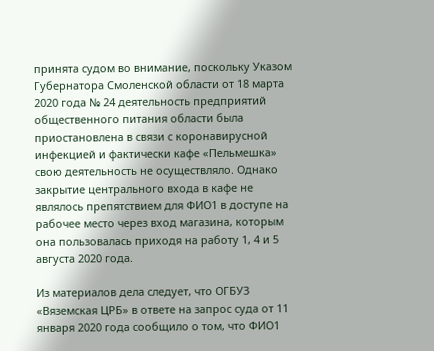принята судом во внимание, поскольку Указом Губернатора Смоленской области от 18 марта 2020 года № 24 деятельность предприятий общественного питания области была приостановлена в связи с коронавирусной инфекцией и фактически кафе «Пельмешка» свою деятельность не осуществляло. Однако закрытие центрального входа в кафе не являлось препятствием для ФИО1 в доступе на рабочее место через вход магазина, которым она пользовалась приходя на работу 1, 4 и 5 августа 2020 года.

Из материалов дела следует, что ОГБУЗ «Вяземская ЦРБ» в ответе на запрос суда от 11 января 2020 года сообщило о том, что ФИО1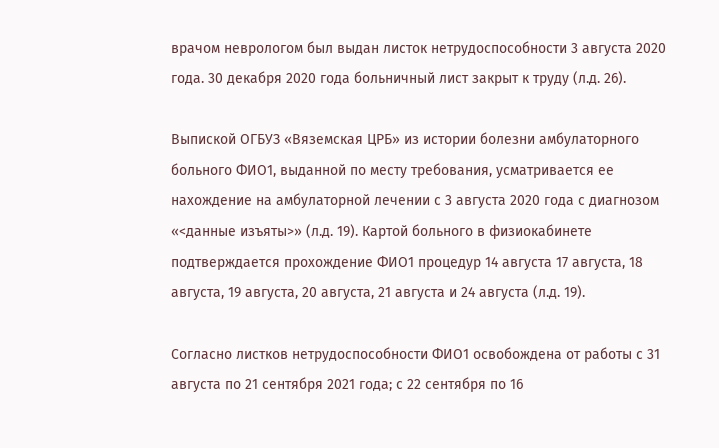врачом неврологом был выдан листок нетрудоспособности 3 августа 2020 года. 30 декабря 2020 года больничный лист закрыт к труду (л.д. 26).

Выпиской ОГБУЗ «Вяземская ЦРБ» из истории болезни амбулаторного больного ФИО1, выданной по месту требования, усматривается ее нахождение на амбулаторной лечении с 3 августа 2020 года с диагнозом «<данные изъяты>» (л.д. 19). Картой больного в физиокабинете подтверждается прохождение ФИО1 процедур 14 августа 17 августа, 18 августа, 19 августа, 20 августа, 21 августа и 24 августа (л.д. 19).

Согласно листков нетрудоспособности ФИО1 освобождена от работы с 31 августа по 21 сентября 2021 года; с 22 сентября по 16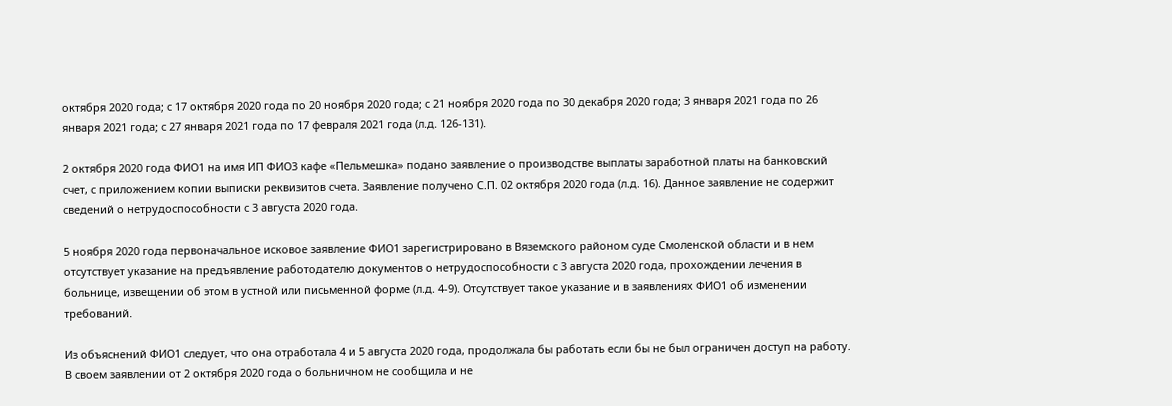октября 2020 года; с 17 октября 2020 года по 20 ноября 2020 года; с 21 ноября 2020 года по 30 декабря 2020 года; 3 января 2021 года по 26 января 2021 года; с 27 января 2021 года по 17 февраля 2021 года (л.д. 126-131).

2 октября 2020 года ФИО1 на имя ИП ФИО3 кафе «Пельмешка» подано заявление о производстве выплаты заработной платы на банковский счет, с приложением копии выписки реквизитов счета. Заявление получено С.П. 02 октября 2020 года (л.д. 16). Данное заявление не содержит сведений о нетрудоспособности с 3 августа 2020 года.

5 ноября 2020 года первоначальное исковое заявление ФИО1 зарегистрировано в Вяземского районом суде Смоленской области и в нем отсутствует указание на предъявление работодателю документов о нетрудоспособности с 3 августа 2020 года, прохождении лечения в больнице, извещении об этом в устной или письменной форме (л.д. 4-9). Отсутствует такое указание и в заявлениях ФИО1 об изменении требований.

Из объяснений ФИО1 следует, что она отработала 4 и 5 августа 2020 года, продолжала бы работать если бы не был ограничен доступ на работу. В своем заявлении от 2 октября 2020 года о больничном не сообщила и не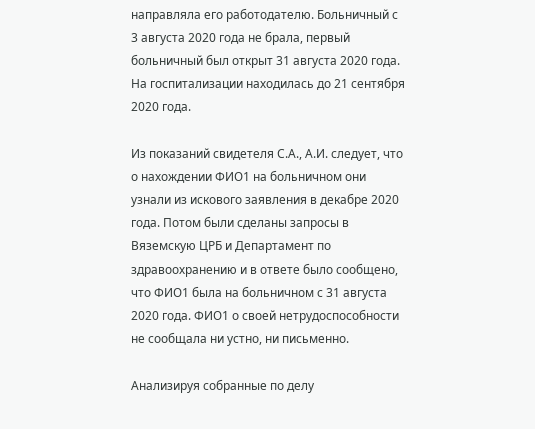направляла его работодателю. Больничный с 3 августа 2020 года не брала, первый больничный был открыт 31 августа 2020 года. На госпитализации находилась до 21 сентября 2020 года.

Из показаний свидетеля С.А., А.И. следует, что о нахождении ФИО1 на больничном они узнали из искового заявления в декабре 2020 года. Потом были сделаны запросы в Вяземскую ЦРБ и Департамент по здравоохранению и в ответе было сообщено, что ФИО1 была на больничном с 31 августа 2020 года. ФИО1 о своей нетрудоспособности не сообщала ни устно, ни письменно.

Анализируя собранные по делу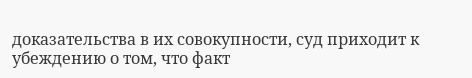доказательства в их совокупности, суд приходит к убеждению о том, что факт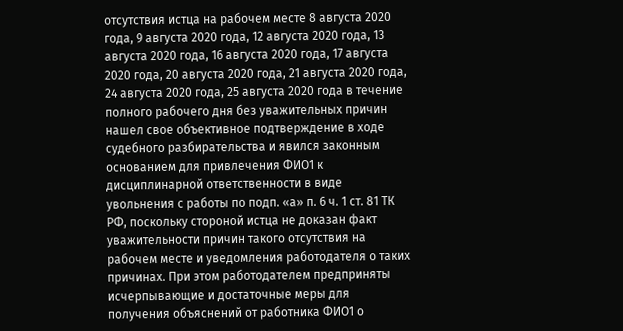отсутствия истца на рабочем месте 8 августа 2020 года, 9 августа 2020 года, 12 августа 2020 года, 13 августа 2020 года, 16 августа 2020 года, 17 августа 2020 года, 20 августа 2020 года, 21 августа 2020 года, 24 августа 2020 года, 25 августа 2020 года в течение полного рабочего дня без уважительных причин нашел свое объективное подтверждение в ходе судебного разбирательства и явился законным основанием для привлечения ФИО1 к дисциплинарной ответственности в виде увольнения с работы по подп. «а» п. 6 ч. 1 ст. 81 ТК РФ, поскольку стороной истца не доказан факт уважительности причин такого отсутствия на рабочем месте и уведомления работодателя о таких причинах. При этом работодателем предприняты исчерпывающие и достаточные меры для получения объяснений от работника ФИО1 о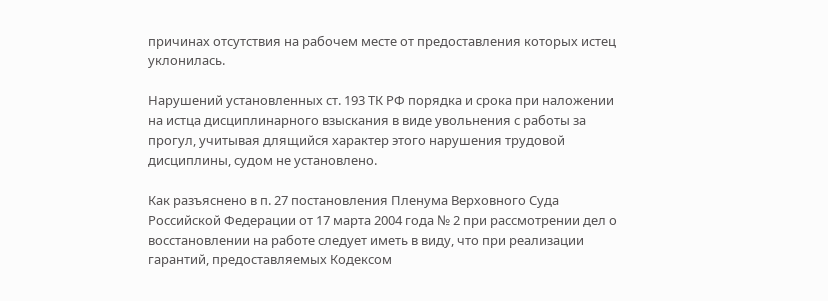причинах отсутствия на рабочем месте от предоставления которых истец уклонилась.

Нарушений установленных ст. 193 ТК РФ порядка и срока при наложении на истца дисциплинарного взыскания в виде увольнения с работы за прогул, учитывая длящийся характер этого нарушения трудовой дисциплины, судом не установлено.

Как разъяснено в п. 27 постановления Пленума Верховного Суда Российской Федерации от 17 марта 2004 года № 2 при рассмотрении дел о восстановлении на работе следует иметь в виду, что при реализации гарантий, предоставляемых Кодексом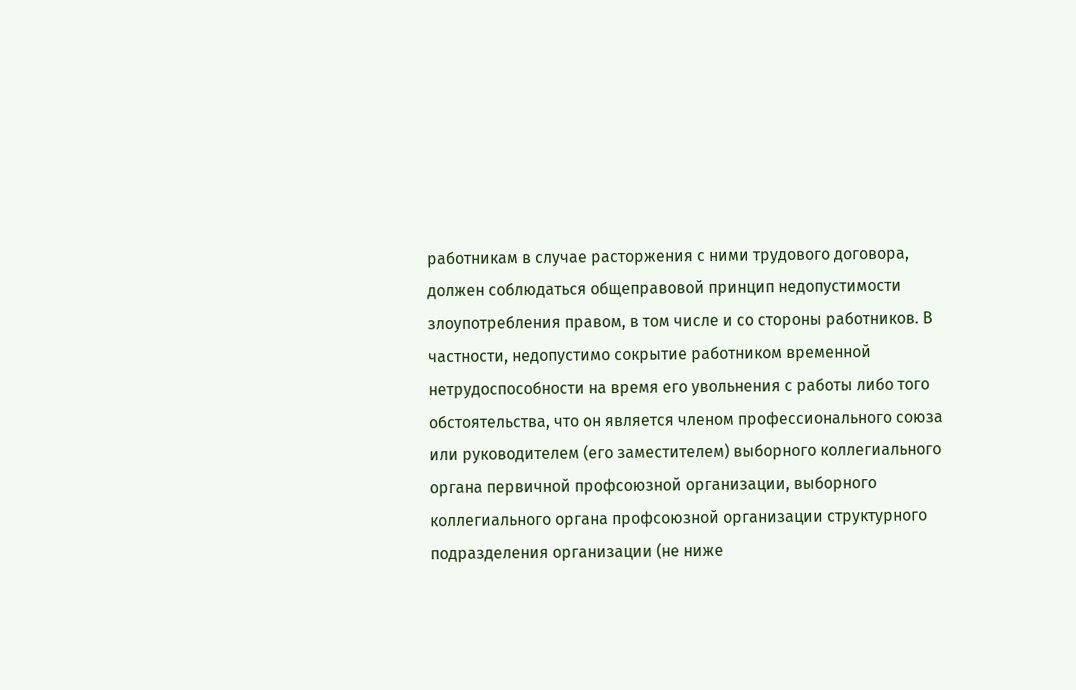работникам в случае расторжения с ними трудового договора, должен соблюдаться общеправовой принцип недопустимости злоупотребления правом, в том числе и со стороны работников. В частности, недопустимо сокрытие работником временной нетрудоспособности на время его увольнения с работы либо того обстоятельства, что он является членом профессионального союза или руководителем (его заместителем) выборного коллегиального органа первичной профсоюзной организации, выборного коллегиального органа профсоюзной организации структурного подразделения организации (не ниже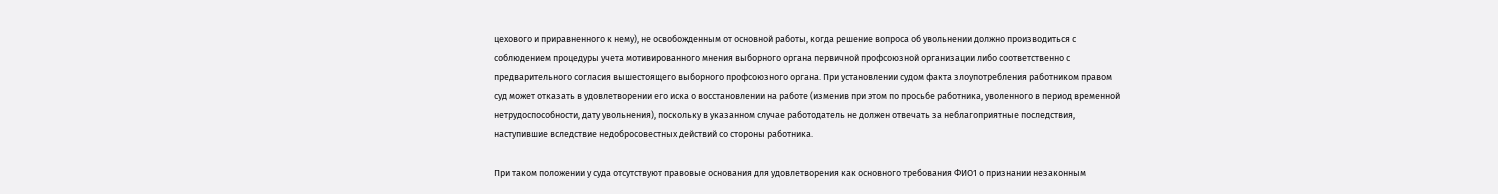цехового и приравненного к нему), не освобожденным от основной работы, когда решение вопроса об увольнении должно производиться с соблюдением процедуры учета мотивированного мнения выборного органа первичной профсоюзной организации либо соответственно с предварительного согласия вышестоящего выборного профсоюзного органа. При установлении судом факта злоупотребления работником правом суд может отказать в удовлетворении его иска о восстановлении на работе (изменив при этом по просьбе работника, уволенного в период временной нетрудоспособности, дату увольнения), поскольку в указанном случае работодатель не должен отвечать за неблагоприятные последствия, наступившие вследствие недобросовестных действий со стороны работника.

При таком положении у суда отсутствуют правовые основания для удовлетворения как основного требования ФИО1 о признании незаконным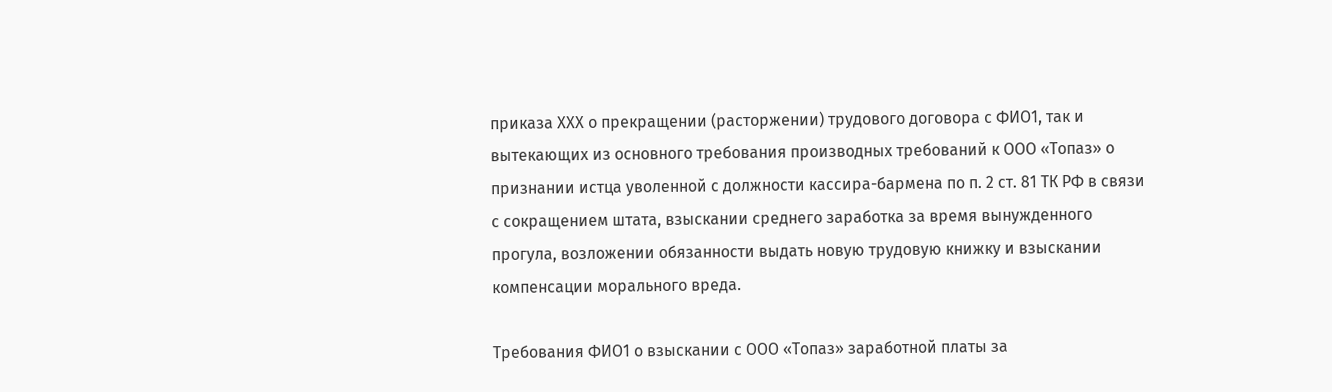приказа ХХХ о прекращении (расторжении) трудового договора с ФИО1, так и вытекающих из основного требования производных требований к ООО «Топаз» о признании истца уволенной с должности кассира-бармена по п. 2 ст. 81 ТК РФ в связи с сокращением штата, взыскании среднего заработка за время вынужденного прогула, возложении обязанности выдать новую трудовую книжку и взыскании компенсации морального вреда.

Требования ФИО1 о взыскании с ООО «Топаз» заработной платы за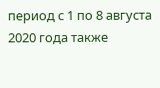период с 1 по 8 августа 2020 года также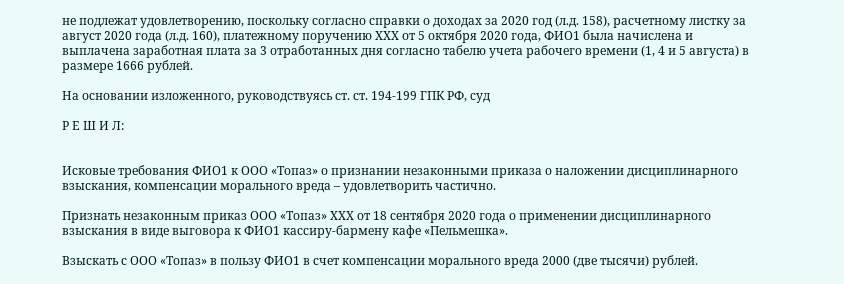не подлежат удовлетворению, поскольку согласно справки о доходах за 2020 год (л.д. 158), расчетному листку за август 2020 года (л.д. 160), платежному поручению ХХХ от 5 октября 2020 года, ФИО1 была начислена и выплачена заработная плата за 3 отработанных дня согласно табелю учета рабочего времени (1, 4 и 5 августа) в размере 1666 рублей.

На основании изложенного, руководствуясь ст. ст. 194-199 ГПК РФ, суд

Р Е Ш И Л:


Исковые требования ФИО1 к ООО «Топаз» о признании незаконными приказа о наложении дисциплинарного взыскания, компенсации морального вреда – удовлетворить частично.

Признать незаконным приказ ООО «Топаз» ХХХ от 18 сентября 2020 года о применении дисциплинарного взыскания в виде выговора к ФИО1 кассиру-бармену кафе «Пельмешка».

Взыскать с ООО «Топаз» в пользу ФИО1 в счет компенсации морального вреда 2000 (две тысячи) рублей.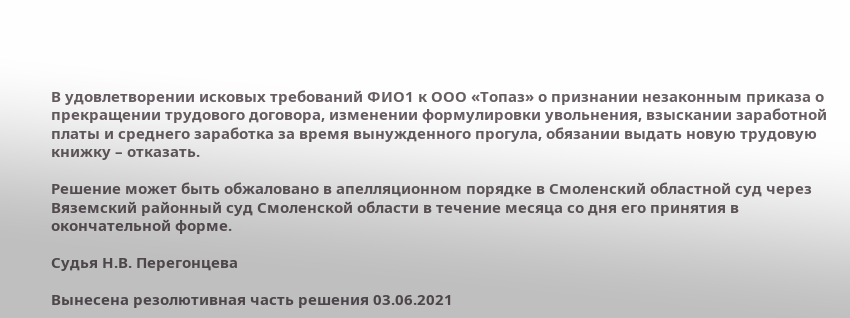В удовлетворении исковых требований ФИО1 к ООО «Топаз» о признании незаконным приказа о прекращении трудового договора, изменении формулировки увольнения, взыскании заработной платы и среднего заработка за время вынужденного прогула, обязании выдать новую трудовую книжку – отказать.

Решение может быть обжаловано в апелляционном порядке в Смоленский областной суд через Вяземский районный суд Смоленской области в течение месяца со дня его принятия в окончательной форме.

Судья Н.В. Перегонцева

Вынесена резолютивная часть решения 03.06.2021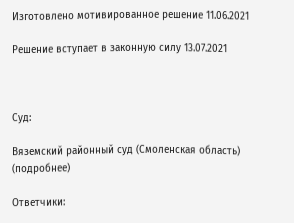Изготовлено мотивированное решение 11.06.2021

Решение вступает в законную силу 13.07.2021



Суд:

Вяземский районный суд (Смоленская область) (подробнее)

Ответчики: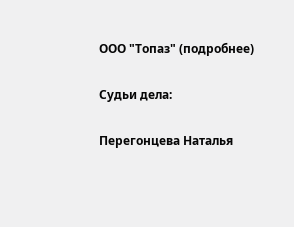ООО "Топаз" (подробнее)

Судьи дела:

Перегонцева Наталья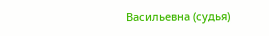Васильевна (судья)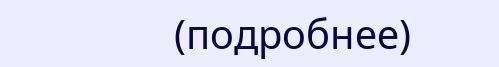(подробнее)